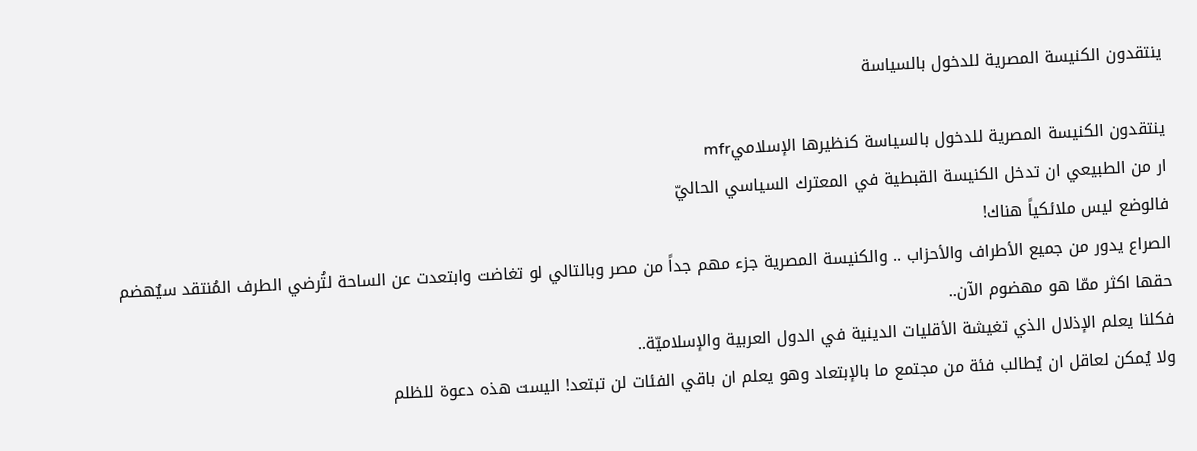ينتقدون الكنيسة المصرية للدخول بالسياسة

ينتقدون الكنيسة المصرية للدخول بالسياسة كنظيرها الإسلاميmfr
ار من الطبيعي ان تدخل الكنيسة القبطية في المعترك السياسي الحاليّ
فالوضع ليس ملائكياً هناك!
الصراع يدور من جميع الأطراف والأحزاب .. والكنيسة المصرية جزء مهم جداً من مصر وبالتالي لو تغاضت وابتعدت عن الساحة لتُرضي الطرف المُنتقد سيٌهضم حقها اكثر ممّا هو مهضوم الآن..
فكلنا يعلم الإذلال الذي تغيشة الأقليات الدينية في الدول العربية والإسلاميّة..
ولا يُمكن لعاقل ان يُطالب فئة من مجتمع ما بالإبتعاد وهو يعلم ان باقي الفئات لن تبتعد! اليست هذه دعوة للظلم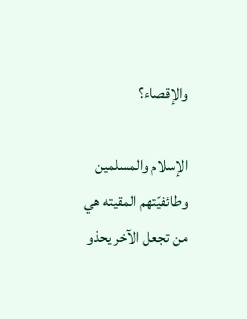والإقصاء؟

الإسلام والمسلمين وطائفيّتهم المقيته هي من تجعل الآخر يحذو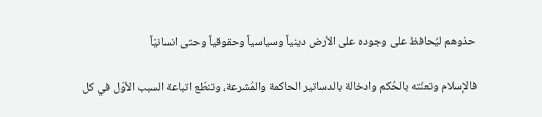حذوهم ليُحافظ على وجوده على الأرض دينياً وسياسياً وحقوقياً وحتى انسانيّاً

فالإسلام وتعنّته بالحُكم وادخالة بالدساتير الحاكمة والمُشرعة، وتنطّع اتباعة السبب الأوّل في كل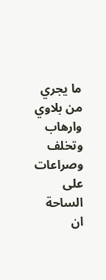ما يجري من بلاوي وارهاب وتخلف وصراعات على الساحة ان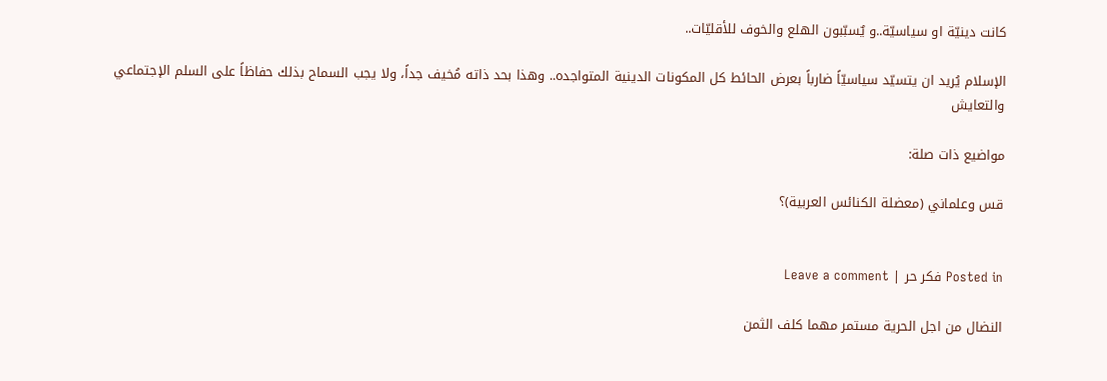كانت دينيّة او سياسيّة..و يٌسبّبون الهلع والخوف للأقليّات..

الإسلام يُريد ان يتسيّد سياسيّاً ضارباً بعرض الحائط كل المكونات الدينية المتواجده.. وهذا بحد ذاته مُخيف جداً، ولا يجب السماح بذلك حفاظاً على السلم الإجتماعي والتعايش

مواضيع ذات صلة:

قس وعلماني (معضلة الكنائس العربية)؟


Posted in فكر حر | Leave a comment

النضال من اجل الحرية مستمر مهما كلف الثمن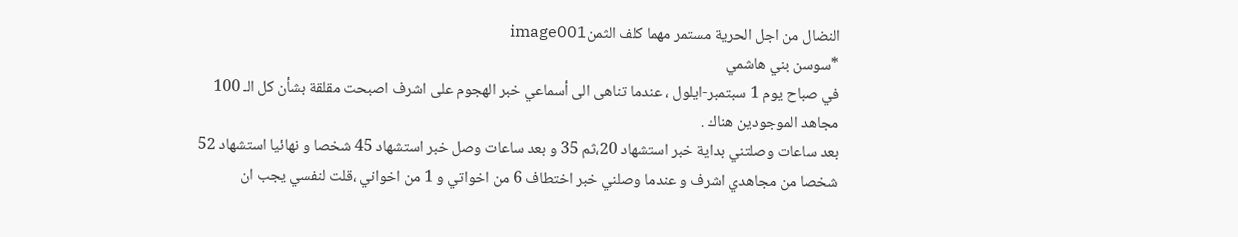النضال من اجل الحرية مستمر مهما كلف الثمنimage001
*سوسن بني هاشمي
في صباح يوم 1 سبتمبر-ايلول ، عندما تناهى الى أسماعي خبر الهجوم على اشرف اصبحت مقلقة بشأن كل الـ 100 مجاهد الموجودين هناك .
بعد ساعات وصلتني بداية خبر استشهاد 20،ثم 35 و بعد ساعات وصل خبر استشهاد 45 شخصا و نهائيا استشهاد 52 شخصا من مجاهدي اشرف و عندما وصلني خبر اختطاف 6 من اخواتي و 1 من اخواني ،قلت لنفسي يجب ان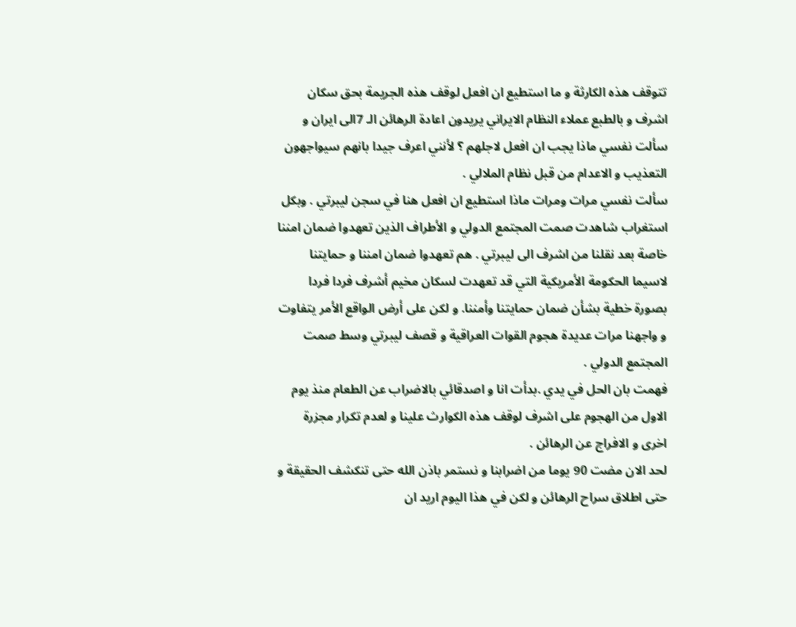تتوقف هذه الكارثة و ما استطيع ان افعل لوقف هذه الجريمة بحق سكان اشرف و بالطبع عملاء النظام الايراني يريدون اعادة الرهائن الـ 7الى ايران و سألت نفسي ماذا يجب ان افعل لاجلهم ؟ لأنني اعرف جيدا بانهم سيواجهون التعذيب و الاعدام من قبل نظام الملالي .
سألت نفسي مرات ومرات ماذا استطيع ان افعل هنا في سجن ليبرتي . وبكل استغراب شاهدت صمت المجتمع الدولي و الأطراف الذين تعهدوا ضمان امننا خاصة بعد نقلنا من اشرف الى ليبرتي . هم تعهدوا ضمان امننا و حمايتنا لاسيما الحكومة الأمريكية التي قد تعهدت لسكان مخيم أشرف فردا فردا بصورة خطية بشأن ضمان حمايتنا وأمننا. و لكن على أرض الواقع الأمر يتفاوت و واجهنا مرات عديدة هجوم القوات العراقية و قصف ليبرتي وسط صمت المجتمع الدولي .
فهمت بان الحل في يدي .بدأت انا و اصدقائي بالاضراب عن الطعام منذ يوم الاول من الهجوم على اشرف لوقف هذه الكوارث علينا و لعدم تكرار مجزرة اخرى و الافراج عن الرهائن .
لحد الان مضت 90 يوما من اضرابنا و نستمر باذن الله حتى تنكشف الحقيقة و حتى اطلاق سراح الرهائن و لكن في هذا اليوم اريد ان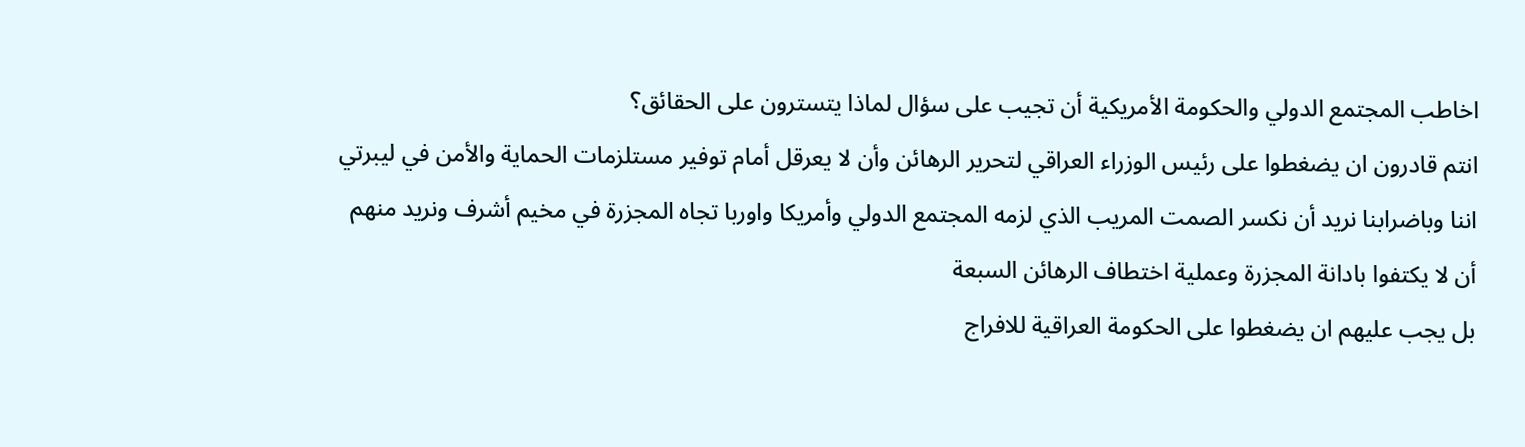اخاطب المجتمع الدولي والحكومة الأمريكية أن تجيب على سؤال لماذا يتسترون على الحقائق؟
انتم قادرون ان يضغطوا على رئيس الوزراء العراقي لتحرير الرهائن وأن لا يعرقل أمام توفير مستلزمات الحماية والأمن في ليبرتي
اننا وباضرابنا نريد أن نكسر الصمت المريب الذي لزمه المجتمع الدولي وأمريكا واوربا تجاه المجزرة في مخيم أشرف ونريد منهم أن لا يكتفوا بادانة المجزرة وعملية اختطاف الرهائن السبعة
بل يجب عليهم ان يضغطوا على الحكومة العراقية للافراج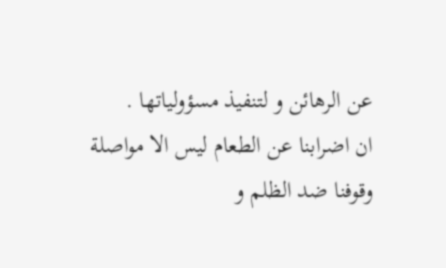عن الرهائن و لتنفيذ مسؤولياتها .
ان اضرابنا عن الطعام ليس الا مواصلة وقوفنا ضد الظلم و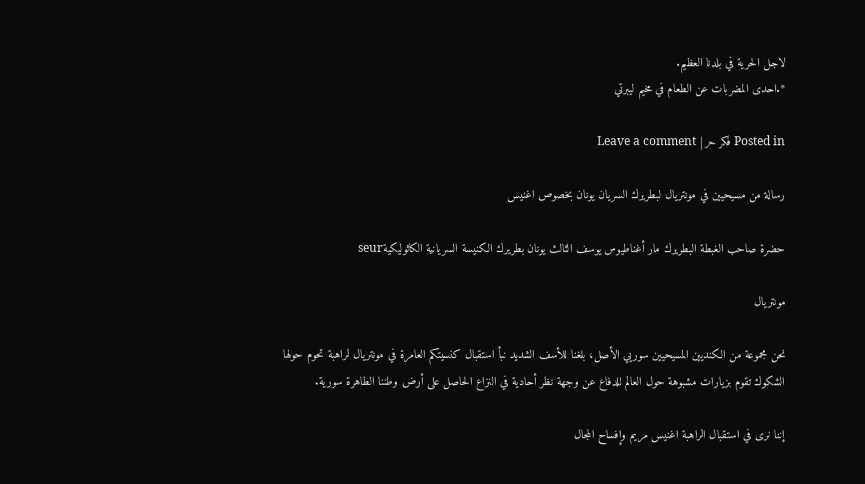لاجل الحرية في بلدنا العظيم.
*.احدى المضربات عن الطعام في مخيم ليبرتي

Posted in فكر حر | Leave a comment

رسالة من مسيحيين في مونتريال لبطريرك السريان يونان بخصوص اغنيس

حضرة صاحب الغبطة البطريرك مار أغناطيوس يوسف الثالث يونان بطريرك الكنيسة السريانية الكاثوليكيةseur

مونتريال

نحن مجموعة من الكنديين المسيحيين سوريي الأصل، بلغنا للأسف الشديد نبأ استقبال كنسيتكم العامرة في مونتريال لراهبة تحوم حولها الشكوك تقوم بزيارات مشبوهة حول العالم للدفاع عن وجهة نظر أحادية في النزاع الحاصل على أرض وطننا الطاهرة سورية.

إننا نرى في استقبال الراهبة اغنيس مريم وإفساح المجال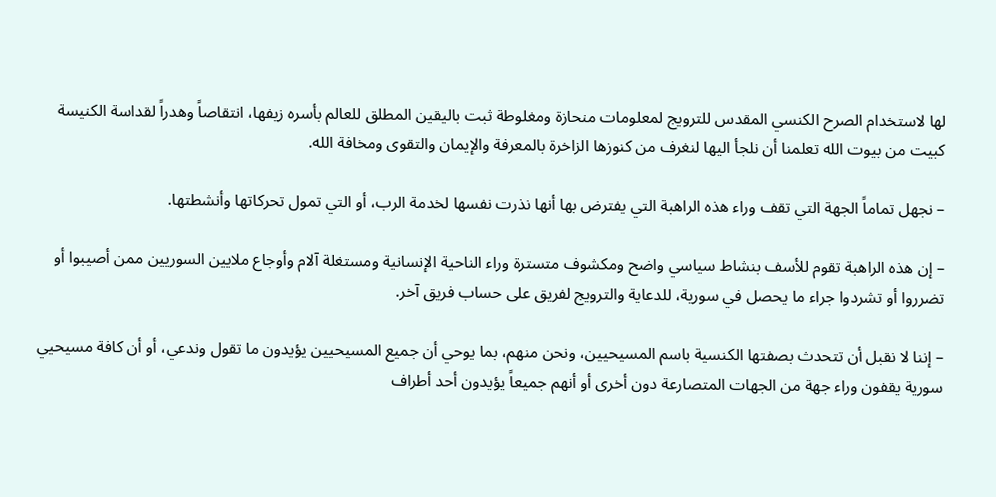لها لاستخدام الصرح الكنسي المقدس للترويج لمعلومات منحازة ومغلوطة ثبت باليقين المطلق للعالم بأسره زيفها، انتقاصاً وهدراً لقداسة الكنيسة كبيت من بيوت الله تعلمنا أن نلجأ اليها لنغرف من كنوزها الزاخرة بالمعرفة والإيمان والتقوى ومخافة الله.

– نجهل تماماً الجهة التي تقف وراء هذه الراهبة التي يفترض بها أنها نذرت نفسها لخدمة الرب، أو التي تمول تحركاتها وأنشطتها.

– إن هذه الراهبة تقوم للأسف بنشاط سياسي واضح ومكشوف متسترة وراء الناحية الإنسانية ومستغلة آلام وأوجاع ملايين السوريين ممن أصيبوا أو تضرروا أو تشردوا جراء ما يحصل في سورية، للدعاية والترويج لفريق على حساب فريق آخر.

– إننا لا نقبل أن تتحدث بصفتها الكنسية باسم المسيحيين، ونحن منهم، بما يوحي أن جميع المسيحيين يؤيدون ما تقول وندعي، أو أن كافة مسيحيي سورية يقفون وراء جهة من الجهات المتصارعة دون أخرى أو أنهم جميعاً يؤيدون أحد أطراف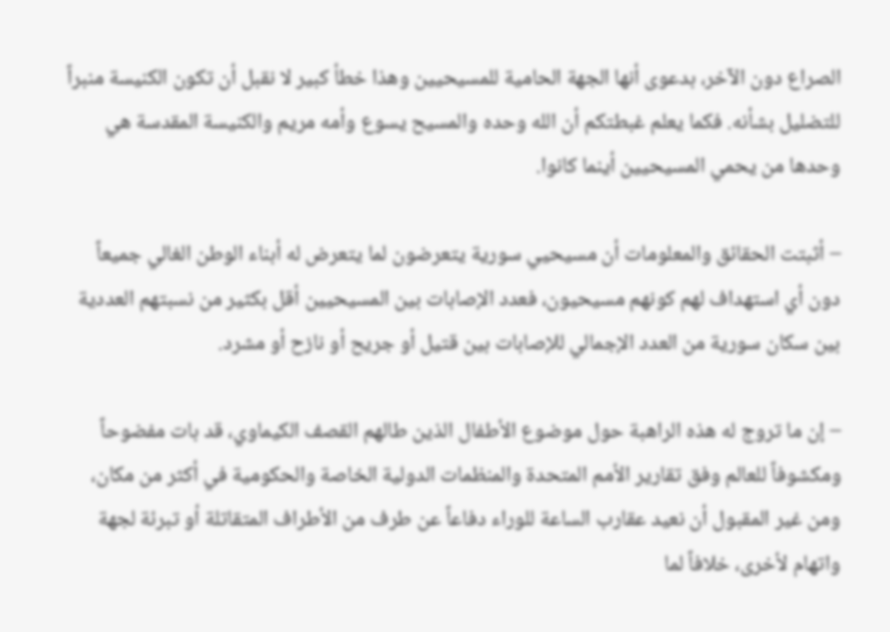الصراع دون الآخر، بدعوى أنها الجهة الحامية للمسيحيين وهذا خطأ كبير لا نقبل أن تكون الكنيسة منبراً للتضليل بشأنه. فكما يعلم غبطتكم أن الله وحده والمسيح يسوع وأمه مريم والكنيسة المقدسة هي وحدها من يحمي المسيحيين أينما كانوا.

– أثبتت الحقائق والمعلومات أن مسيحيي سورية يتعرضون لما يتعرض له أبناء الوطن الغالي جميعاً دون أي استهداف لهم كونهم مسيحيون، فعدد الإصابات بين المسيحيين أقل بكثير من نسبتهم العددية بين سكان سورية من العدد الإجمالي للإصابات بين قتيل أو جريح أو نازح أو مشرد.

– إن ما تروج له هذه الراهبة حول موضوع الأطفال الذين طالهم القصف الكيماوي، قد بات مفضوحاً ومكشوفاً للعالم وفق تقارير الأمم المتحدة والمنظمات الدولية الخاصة والحكومية في أكثر من مكان، ومن غير المقبول أن نعيد عقارب الساعة للوراء دفاعاً عن طرف من الأطراف المتقاتلة أو تبرئة لجهة واتهام لأخرى، خلافاً لما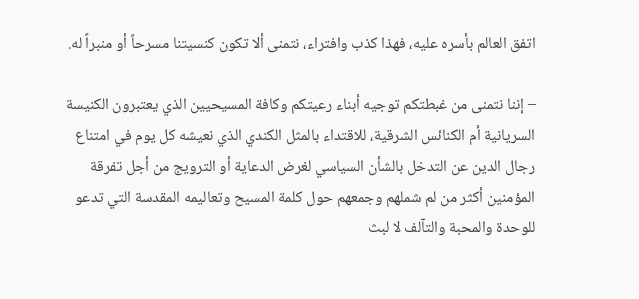اتفق العالم بأسره عليه، فهذا كذب وافتراء، نتمنى ألا تكون كنسيتنا مسرحاً أو منبراً له.

– إننا نتمنى من غبطتكم توجيه أبناء رعيتكم وكافة المسيحيين الذي يعتبرون الكنيسة السريانية أم الكنائس الشرقية، للاقتداء بالمثل الكندي الذي نعيشه كل يوم في امتناع رجال الدين عن التدخل بالشأن السياسي لغرض الدعاية أو الترويج من أجل تفرقة المؤمنين أكثر من لم شملهم وجمعهم حول كلمة المسيح وتعاليمه المقدسة التي تدعو للوحدة والمحبة والتآلف لا لبث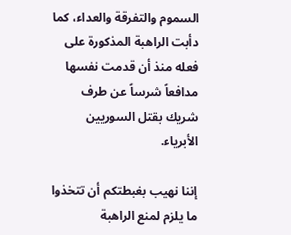السموم والتفرقة والعداء، كما دأبت الراهبة المذكورة على فعله منذ أن قدمت نفسها مدافعاً شرساً عن طرف شريك بقتل السوريين الأبرياء.

إننا نهيب بغبطتكم أن تتخذوا ما يلزم لمنع الراهبة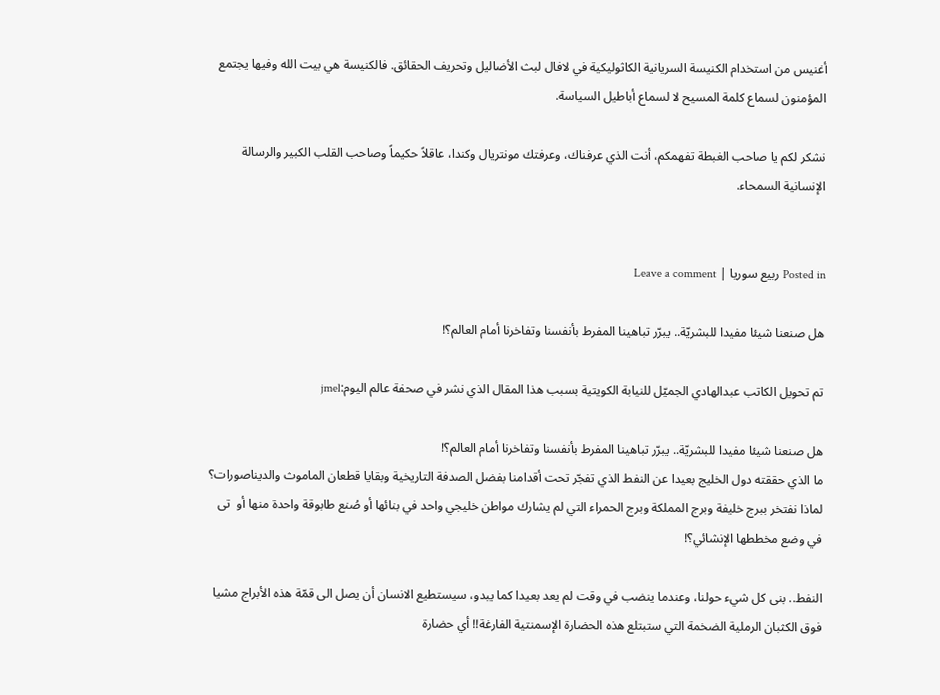أغنيس من استخدام الكنيسة السريانية الكاثوليكية في لافال لبث الأضاليل وتحريف الحقائق. فالكنيسة هي بيت الله وفيها يجتمع المؤمنون لسماع كلمة المسيح لا لسماع أباطيل السياسة.

نشكر لكم يا صاحب الغبطة تفهمكم، أنت الذي عرفناك، وعرفتك مونتريال وكندا، عاقلاً حكيماً وصاحب القلب الكبير والرسالة الإنسانية السمحاء.


Posted in ربيع سوريا | Leave a comment

هل صنعنا شيئا مفيدا للبشريّة.. يبرّر تباهينا المفرط بأنفسنا وتفاخرنا أمام العالم؟!

تم تحويل الكاتب عبدالهادي الجميّل للنيابة الكويتية بسبب هذا المقال الذي نشر في صحفة عالم اليوم:jmel

هل صنعنا شيئا مفيدا للبشريّة.. يبرّر تباهينا المفرط بأنفسنا وتفاخرنا أمام العالم؟!
ما الذي حققته دول الخليج بعيدا عن النفط الذي تفجّر تحت أقدامنا بفضل الصدفة التاريخية وبقايا قطعان الماموث والديناصورات؟
لماذا نفتخر ببرج خليفة وبرج المملكة وبرج الحمراء التي لم يشارك مواطن خليجي واحد في بنائها أو صُنع طابوقة واحدة منها أو  تى في وضع مخططها الإنشائي؟!

النفط.. بنى كل شيء حولنا، وعندما ينضب في وقت لم يعد بعيدا كما يبدو، سيستطيع الانسان أن يصل الى قمّة هذه الأبراج مشيا فوق الكثبان الرملية الضخمة التي ستبتلع هذه الحضارة الإسمنتية الفارغة!! أي حضارة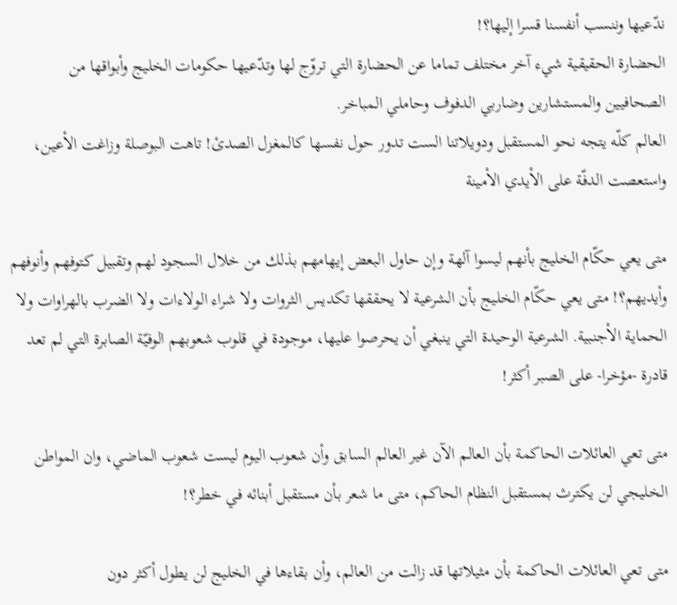ندّعيها وننسب أنفسنا قسرا إليها؟!
الحضارة الحقيقية شيء آخر مختلف تماما عن الحضارة التي تروّج لها وتدّعيها حكومات الخليج وأبواقها من الصحافيين والمستشارين وضاربي الدفوف وحاملي المباخر.
العالم كلّه يتجه نحو المستقبل ودويلاتنا الست تدور حول نفسها كالمغزل الصدئ! تاهت البوصلة وزاغت الأعين، واستعصت الدفّة على الأيدي الأمينة

متى يعي حكّام الخليج بأنهم ليسوا آلهة وإن حاول البعض إيهامهم بذلك من خلال السجود لهم وتقبيل كتوفهم وأنوفهم وأيديهم؟! متى يعي حكّام الخليج بأن الشرعية لا يحققها تكديس الثروات ولا شراء الولاءات ولا الضرب بالهراوات ولا الحماية الأجنبية. الشرعية الوحيدة التي ينبغي أن يحرصوا عليها، موجودة في قلوب شعوبهم الوفيّة الصابرة التي لم تعد قادرة -مؤخرا- على الصبر أكثر!

متى تعي العائلات الحاكمة بأن العالم الآن غير العالم السابق وأن شعوب اليوم ليست شعوب الماضي، وان المواطن الخليجي لن يكترث بمستقبل النظام الحاكم، متى ما شعر بأن مستقبل أبنائه في خطر؟!

متى تعي العائلات الحاكمة بأن مثيلاتها قد زالت من العالم، وأن بقاءها في الخليج لن يطول أكثر دون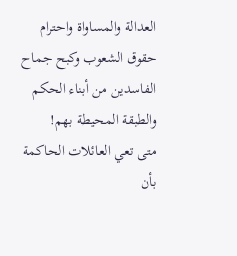العدالة والمساواة واحترام حقوق الشعوب وكبح جماح الفاسدين من أبناء الحكم والطبقة المحيطة بهم!
متى تعي العائلات الحاكمة بأن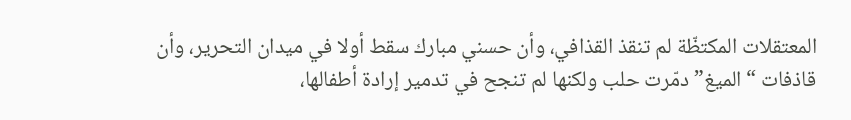المعتقلات المكتظّة لم تنقذ القذافي، وأن حسني مبارك سقط أولا في ميدان التحرير، وأن قاذفات “الميغ” دمّرت حلب ولكنها لم تنجح في تدمير إرادة أطفالها،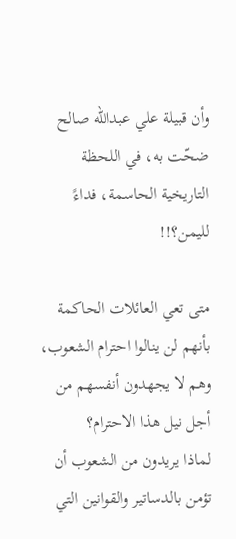وأن قبيلة علي عبدالله صالح ضحّت به، في اللحظة التاريخية الحاسمة، فداءً لليمن؟!!

متى تعي العائلات الحاكمة بأنهم لن ينالوا احترام الشعوب، وهم لا يجهدون أنفسهم من أجل نيل هذا الاحترام؟
لماذا يريدون من الشعوب أن تؤمن بالدساتير والقوانين التي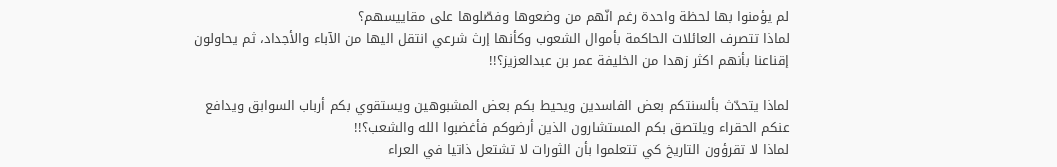لم يؤمنوا بها لحظة واحدة رغم انّهم من وضعوها وفصّلوها على مقاييسهم؟
لماذا تتصرف العائلات الحاكمة بأموال الشعوب وكأنها إرث شرعي انتقل اليها من الآباء والأجداد، ثم يحاولون إقناعنا بأنهم اكثر زهدا من الخليفة عمر بن عبدالعزيز؟!!

لماذا يتحدّث بألسنتكم بعض الفاسدين ويحيط بكم بعض المشبوهين ويستقوي بكم أرباب السوابق ويدافع عنكم الحقراء ويلتصق بكم المستشارون الذين أرضوكم فأغضبوا الله والشعب؟!!
لماذا لا تقرؤون التاريخ كي تتعلموا بأن الثورات لا تشتعل ذاتيا في العراء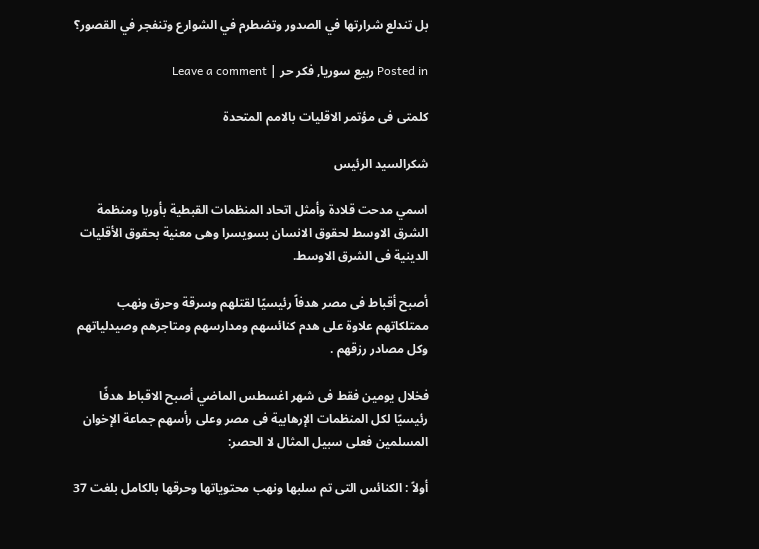بل تندلع شرارتها في الصدور وتضطرم في الشوارع وتنفجر في القصور؟

Posted in ربيع سوريا, فكر حر | Leave a comment

كلمتى فى مؤتمر الاقليات بالامم المتحدة

شكرالسيد الرئيس

اسمي مدحت قلادة وأمثل اتحاد المنظمات القبطية بأوربا ومنظمة الشرق الاوسط لحقوق الانسان بسويسرا وهى معنية بحقوق الأقليات الدينية فى الشرق الاوسط.

أصبح أقباط فى مصر هدفاً رئيسيًا لقتلهم وسرقة وحرق ونهب ممتلكاتهم علاوة على هدم كنائسهم ومدارسهم ومتاجرهم وصيدلياتهم وكل مصادر رزقهم .

فخلال يومين فقط فى شهر اغسطس الماضي أصبح الاقباط هدفًا رئيسيًا لكل المنظمات الإرهابية فى مصر وعلى رأسهم جماعة الإخوان المسلمين فعلى سبيل المثال لا الحصر:

أولاً : الكنائس التى تم سلبها ونهب محتوياتها وحرقها بالكامل بلغت 37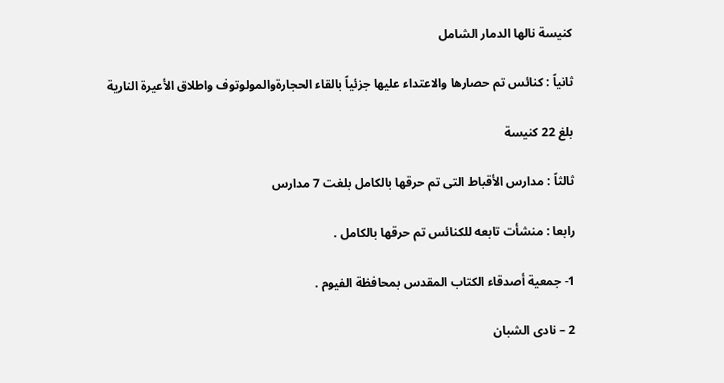كنيسة نالها الدمار الشامل

ثانياً : كنائس تم حصارها والاعتداء عليها جزئياً بالقاء الحجارةوالمولوتوف واطلاق الأعيرة النارية

بلغ 22 كنيسة

ثالثاً : مدارس الأقباط التى تم حرقها بالكامل بلغت 7 مدارس

رابعا : منشأت تابعه للكنائس تم حرقها بالكامل .

1- جمعية أصدقاء الكتاب المقدس بمحافظة الفيوم .

2 – نادى الشبان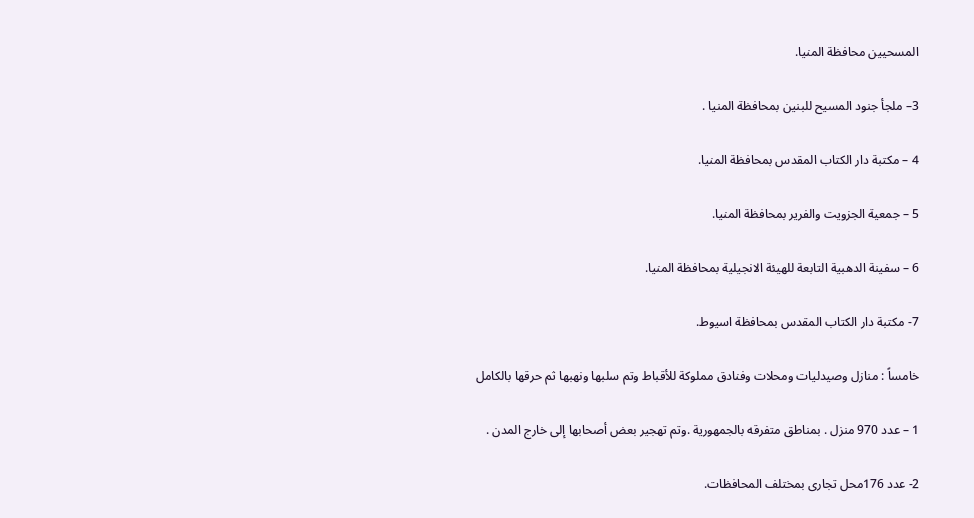المسحيين محافظة المنيا.

3– ملجأ جنود المسيح للبنين بمحافظة المنيا .

4 – مكتبة دار الكتاب المقدس بمحافظة المنيا.

5 – جمعية الجزويت والفرير بمحافظة المنيا.

6 – سفينة الدهبية التابعة للهيئة الانجيلية بمحافظة المنيا.

7- مكتبة دار الكتاب المقدس بمحافظة اسيوط.

خامساً : منازل وصيدليات ومحلات وفنادق مملوكة للأقباط وتم سلبها ونهبها ثم حرقها بالكامل

1 – عدد 970 منزل . بمناطق متفرقه بالجمهورية .وتم تهجير بعض أصحابها إلى خارج المدن .

2- عدد 176محل تجارى بمختلف المحافظات.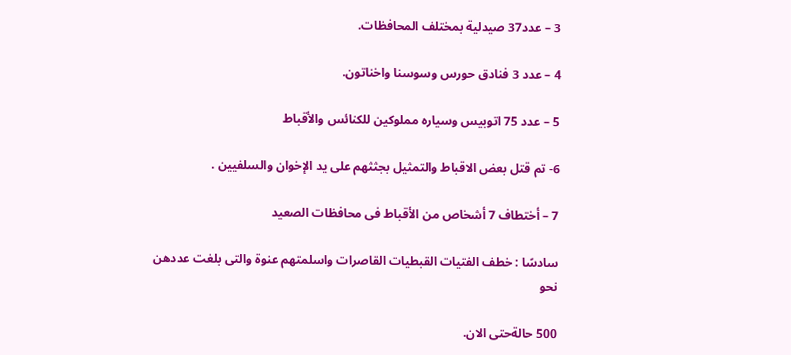3 – عدد37 صيدلية بمختلف المحافظات.

4 – عدد 3 فنادق حورس وسوسنا واخناتون.

5 – عدد 75 اتوبيس وسياره مملوكين للكنائس والأقباط

6- تم قتل بعض الاقباط والتمثيل بجثثهم على يد الإخوان والسلفيين .

7 – أختطاف 7 أشخاص من الأقباط فى محافظات الصعيد

سادسًا : خطف الفتيات القبطيات القاصرات واسلمتهم عنوة والتى بلغت عددهن نحو

500 حالةحتى الان.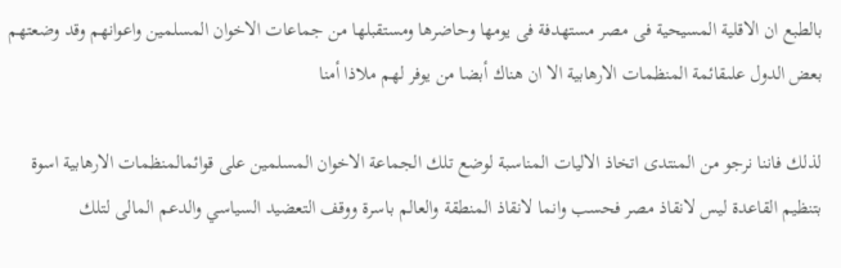بالطبع ان الاقلية المسيحية فى مصر مستهدفة فى يومها وحاضرها ومستقبلها من جماعات الاخوان المسلمين واعوانهم وقد وضعتهم بعض الدول علىقائمة المنظمات الارهابية الا ان هناك أبضا من يوفر لهم ملاذا أمنا

لذلك فاننا نرجو من المنتدى اتخاذ الاليات المناسبة لوضع تلك الجماعة الاخوان المسلمين على قوائمالمنظمات الارهابية اسوة بتنظيم القاعدة ليس لانقاذ مصر فحسب وانما لانقاذ المنطقة والعالم باسرة ووقف التعضيد السياسي والدعم المالى لتلك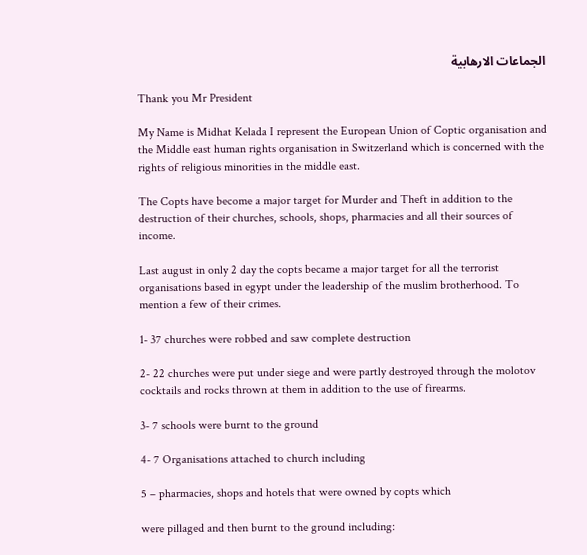الجماعات الارهابية

Thank you Mr President

My Name is Midhat Kelada I represent the European Union of Coptic organisation and the Middle east human rights organisation in Switzerland which is concerned with the rights of religious minorities in the middle east.

The Copts have become a major target for Murder and Theft in addition to the destruction of their churches, schools, shops, pharmacies and all their sources of income.

Last august in only 2 day the copts became a major target for all the terrorist organisations based in egypt under the leadership of the muslim brotherhood. To mention a few of their crimes.

1- 37 churches were robbed and saw complete destruction

2- 22 churches were put under siege and were partly destroyed through the molotov cocktails and rocks thrown at them in addition to the use of firearms.

3- 7 schools were burnt to the ground

4- 7 Organisations attached to church including

5 – pharmacies, shops and hotels that were owned by copts which

were pillaged and then burnt to the ground including: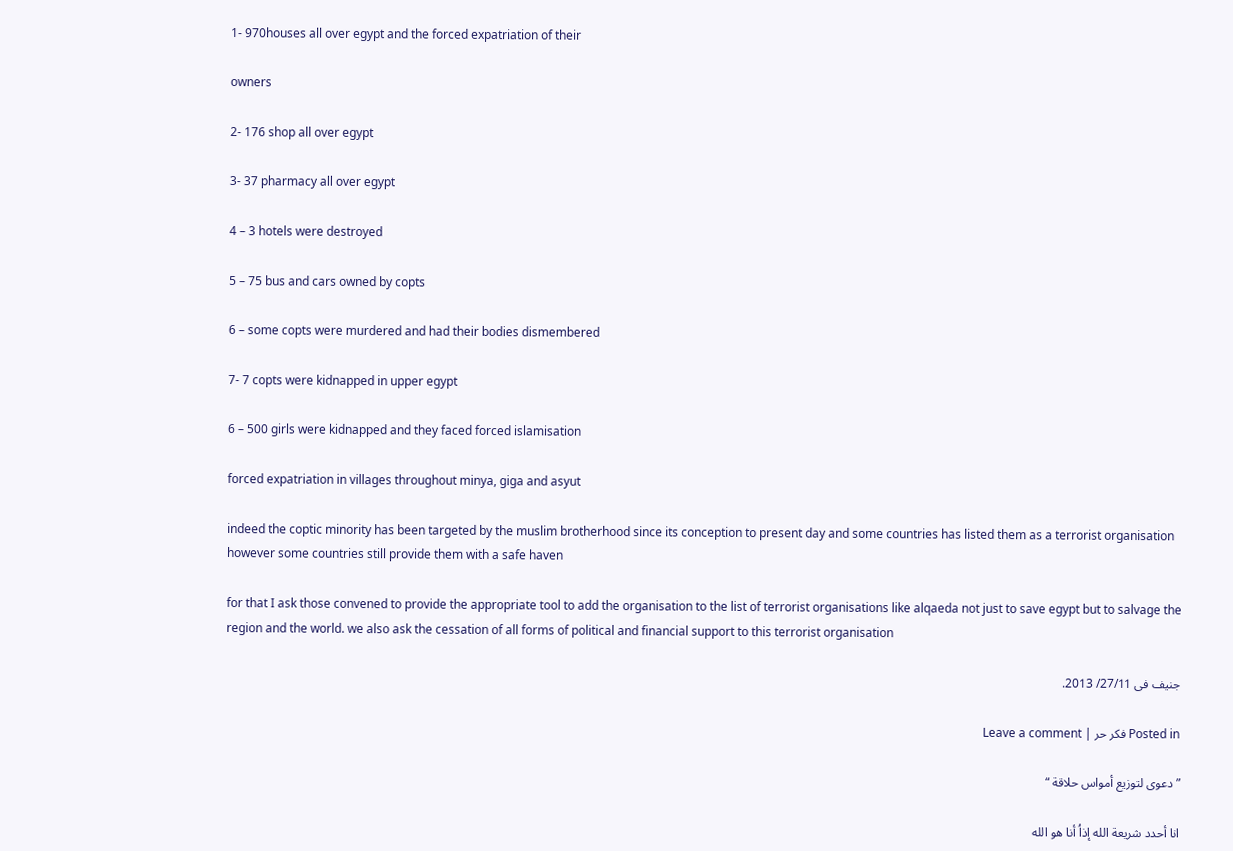1- 970houses all over egypt and the forced expatriation of their

owners

2- 176 shop all over egypt

3- 37 pharmacy all over egypt

4 – 3 hotels were destroyed

5 – 75 bus and cars owned by copts

6 – some copts were murdered and had their bodies dismembered

7- 7 copts were kidnapped in upper egypt

6 – 500 girls were kidnapped and they faced forced islamisation

forced expatriation in villages throughout minya, giga and asyut

indeed the coptic minority has been targeted by the muslim brotherhood since its conception to present day and some countries has listed them as a terrorist organisation however some countries still provide them with a safe haven

for that I ask those convened to provide the appropriate tool to add the organisation to the list of terrorist organisations like alqaeda not just to save egypt but to salvage the region and the world. we also ask the cessation of all forms of political and financial support to this terrorist organisation

جنيف فى 27/11/ 2013.

Posted in فكر حر | Leave a comment

” دعوى لتوزيع أمواس حلاقة “

انا أحدد شريعة الله إذاُ أنا هو الله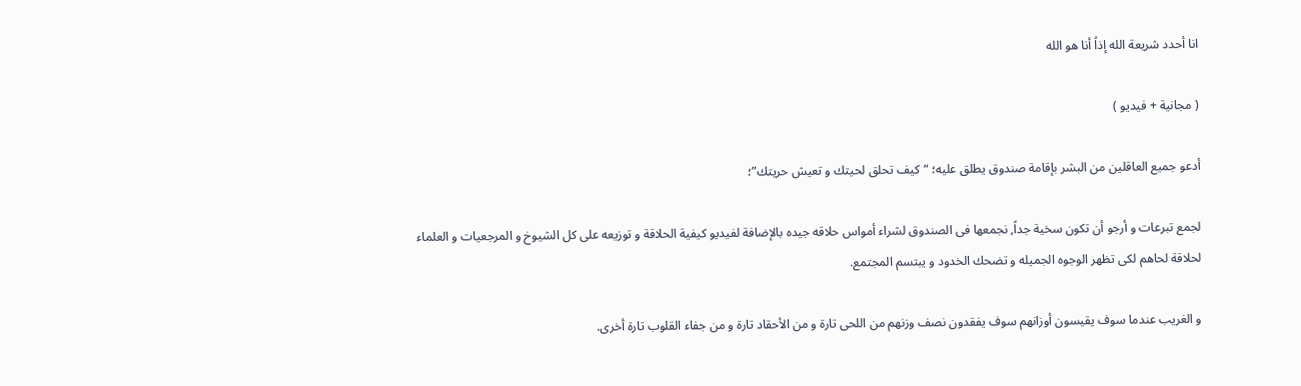انا أحدد شريعة الله إذاُ أنا هو الله

( مجانية + فيديو )

أدعو جميع العاقلين من البشر بإقامة صندوق يطلق عليه؛ “كيف تحلق لحيتك و تعيش حريتك”؛

لجمع تبرعات و أرجو أن تكون سخية جداً, نجمعها فى الصندوق لشراء أمواس حلاقه جيده بالإضافة لفيديو كيفية الحلاقة و توزيعه على كل الشيوخ و المرجعيات و العلماء لحلاقة لحاهم لكى تظهر الوجوه الجميله و تضحك الخدود و يبتسم المجتمع.

و الغريب عندما سوف يقيسون أوزانهم سوف يفقدون نصف وزنهم من اللحى تارة و من الأحقاد تارة و من جفاء القلوب تارة أخرى.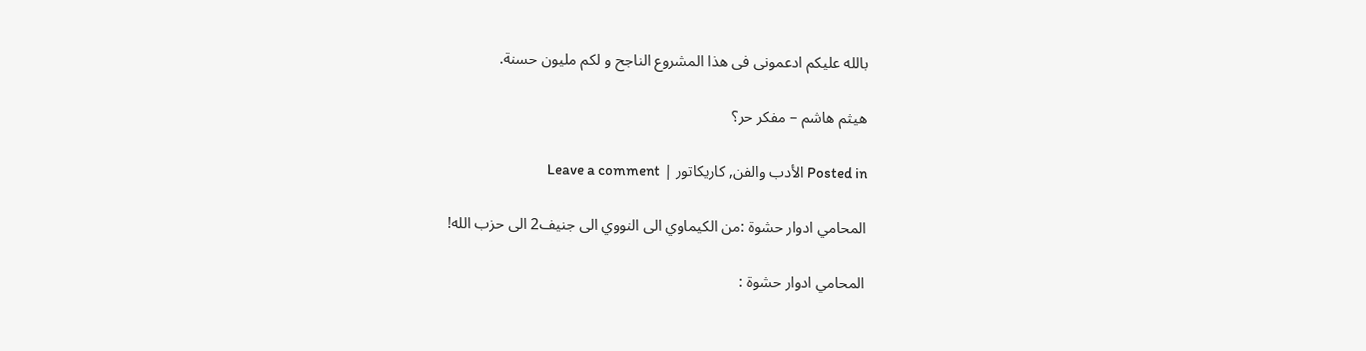بالله عليكم ادعمونى فى هذا المشروع الناجح و لكم مليون حسنة.

هيثم هاشم – مفكر حر؟

Posted in الأدب والفن, كاريكاتور | Leave a comment

المحامي ادوار حشوة :من الكيماوي الى النووي الى جنيف2 الى حزب الله!

المحامي ادوار حشوة :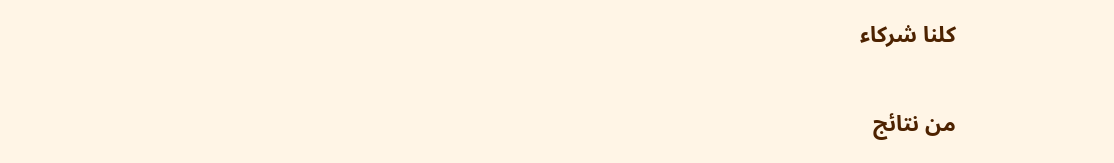كلنا شركاء

من نتائج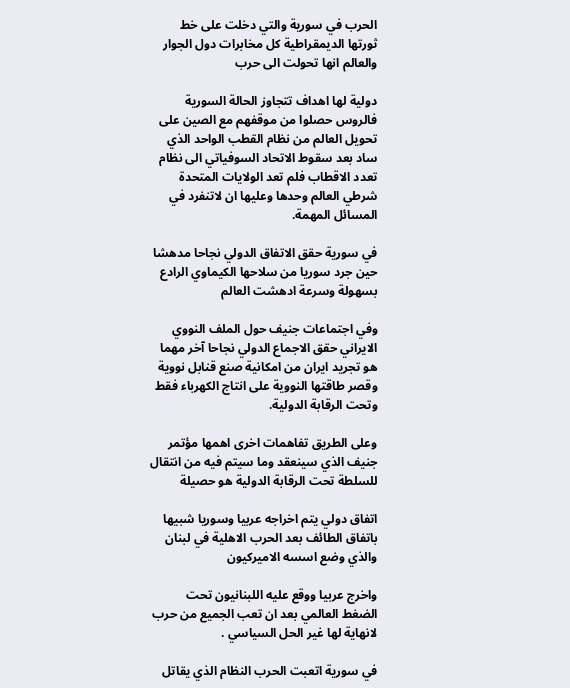الحرب في سورية والتي دخلت على خط ثورتها الديمقراطية كل مخابرات دول الجوار والعالم انها تحولت الى حرب

دولية لها اهداف تتجاوز الحالة السورية فالروس حصلوا من موقفهم مع الصين على تحويل العالم من نظام القطب الواحد الذي ساد بعد سقوط الاتحاد السوفياتي الى نظام تعدد الاقطاب فلم تعد الولايات المتحدة شرطي العالم وحدها وعليها ان لاتنفرد في المسائل المهمة.

في سورية حقق الاتفاق الدولي نجاحا مدهشا حين جرد سوريا من سلاحها الكيماوي الرادع بسهولة وسرعة ادهشت العالم

وفي اجتماعات جنيف حول الملف النووي الايراني حقق الاجماع الدولي نجاحا آخر مهما هو تجريد ايران من امكانية صنع قنابل نووية وقصر طاقتها النووية على انتاج الكهرباء فقط وتحت الرقابة الدولية.

وعلى الطريق تفاهمات اخرى اهمها مؤتمر جنيف الذي سينعقد وما سيتم فيه من انتقال للسلطة تحت الرقابة الدولية هو حصيلة

اتفاق دولي يتم اخراجه عربيا وسوريا شبيها باتفاق الطائف بعد الحرب الاهلية في لبنان والذي وضع اسسه الاميركيون

واخرج عربيا ووقع عليه اللبنانيون تحت الضغط العالمي بعد ان تعب الجميع من حرب لانهاية لها غير الحل السياسي .

في سورية اتعبت الحرب النظام الذي يقاتل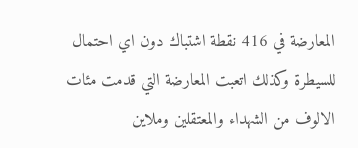المعارضة في 416 نقطة اشتباك دون اي احتمال للسيطرة وكذلك اتعبت المعارضة التي قدمت مئات الالوف من الشهداء والمعتقلين وملاين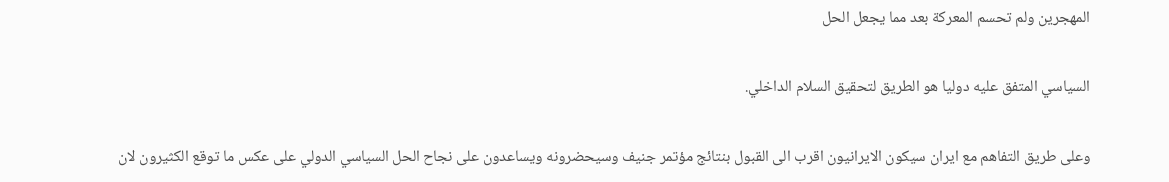المهجرين ولم تحسم المعركة بعد مما يجعل الحل

السياسي المتفق عليه دوليا هو الطريق لتحقيق السلام الداخلي.

وعلى طريق التفاهم مع ايران سيكون الايرانيون اقرب الى القبول بنتائج مؤتمر جنيف وسيحضرونه ويساعدون على نجاح الحل السياسي الدولي على عكس ما توقع الكثيرون لان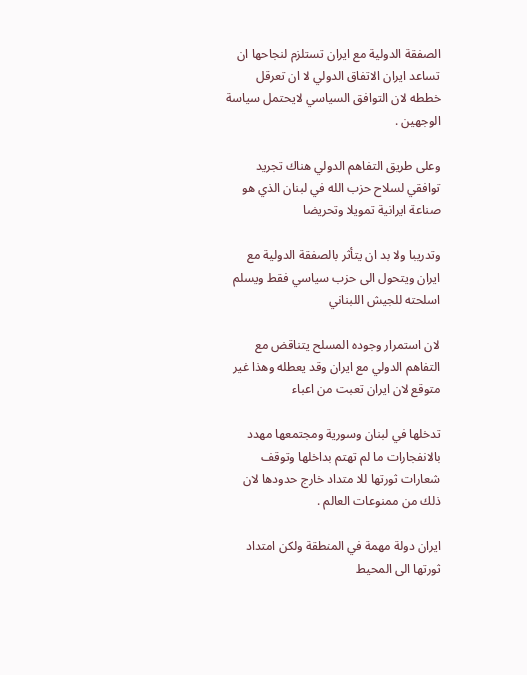الصفقة الدولية مع ايران تستلزم لنجاحها ان تساعد ايران الاتفاق الدولي لا ان تعرقل خططه لان التوافق السياسي لايحتمل سياسة الوجهين .

وعلى طريق التفاهم الدولي هناك تجريد توافقي لسلاح حزب الله في لبنان الذي هو صناعة ايرانية تمويلا وتحريضا

وتدريبا ولا بد ان يتأثر بالصفقة الدولية مع ايران ويتحول الى حزب سياسي فقط ويسلم اسلحته للجيش اللبناني

لان استمرار وجوده المسلح يتناقض مع التفاهم الدولي مع ايران وقد يعطله وهذا غير متوقع لان ايران تعبت من اعباء

تدخلها في لبنان وسورية ومجتمعها مهدد بالانفجارات ما لم تهتم بداخلها وتوقف شعارات ثورتها للا متداد خارج حدودها لان ذلك من ممنوعات العالم .

ايران دولة مهمة في المنطقة ولكن امتداد ثورتها الى المحيط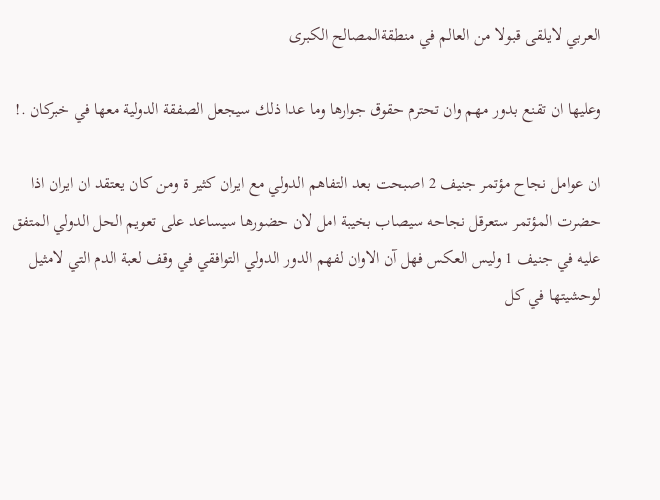العربي لايلقى قبولا من العالم في منطقةالمصالح الكبرى

وعليها ان تقنع بدور مهم وان تحترم حقوق جوارها وما عدا ذلك سيجعل الصفقة الدولية معها في خبركان .!

ان عوامل نجاح مؤتمر جنيف 2 اصبحت بعد التفاهم الدولي مع ايران كثير ة ومن كان يعتقد ان ايران اذا حضرت المؤتمر ستعرقل نجاحه سيصاب بخيبة امل لان حضورها سيساعد على تعويم الحل الدولي المتفق عليه في جنيف 1 وليس العكس فهل آن الاوان لفهم الدور الدولي التوافقي في وقف لعبة الدم التي لامثيل لوحشيتها في كل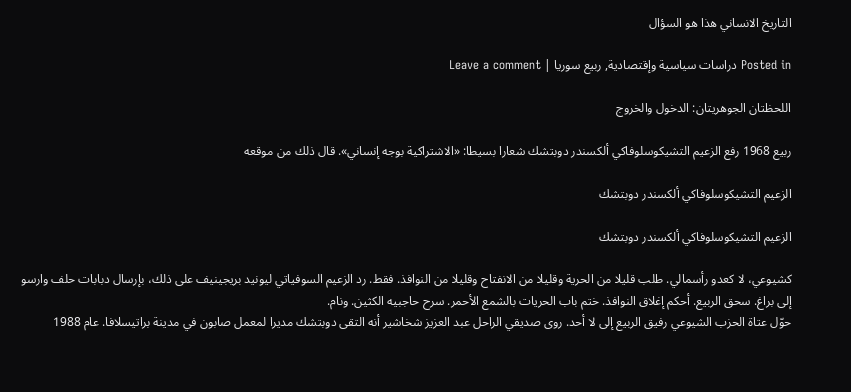التاريخ الانساني هذا هو السؤال

Posted in دراسات سياسية وإقتصادية, ربيع سوريا | Leave a comment

اللحظتان الجوهريتان: الدخول والخروج

ربيع 1968 رفع الزعيم التشيكوسلوفاكي ألكسندر دوبتشك شعارا بسيطا: «الاشتراكية بوجه إنساني». قال ذلك من موقعه

الزعيم التشيكوسلوفاكي ألكسندر دوبتشك

الزعيم التشيكوسلوفاكي ألكسندر دوبتشك

كشيوعي، لا كعدو رأسمالي. طلب قليلا من الحرية وقليلا من الانفتاح وقليلا من النوافذ. فقط. رد الزعيم السوفياتي ليونيد بريجينيف على ذلك، بإرسال دبابات حلف وارسو إلى براغ. سحق الربيع. أحكم إغلاق النوافذ. ختم باب الحريات بالشمع الأحمر. سرح حاجبيه الكثين. ونام.
حوّل عتاة الحزب الشيوعي رفيق الربيع إلى لا أحد. روى صديقي الراحل عبد العزيز شخاشير أنه التقى دوبتشك مديرا لمعمل صابون في مدينة براتيسلافا. عام 1988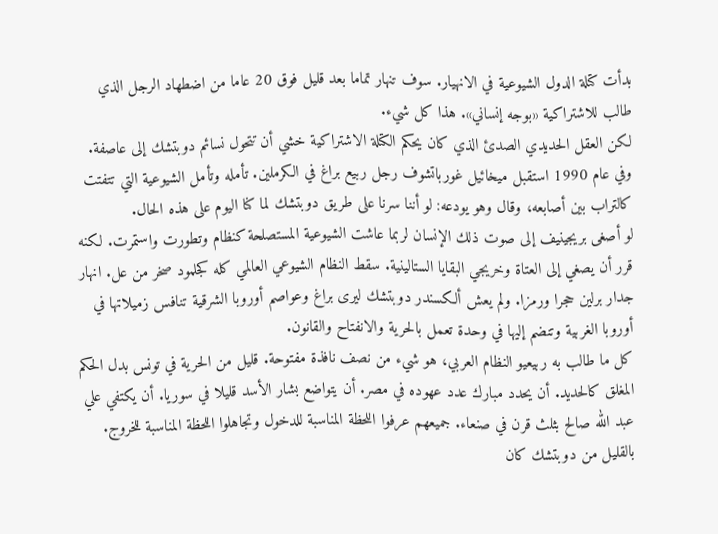بدأت كتلة الدول الشيوعية في الانهيار. سوف تنهار تماما بعد قليل فوق 20 عاما من اضطهاد الرجل الذي طالب للاشتراكية «بوجه إنساني». هذا كل شيء.
لكن العقل الحديدي الصدئ الذي كان يحكم الكتلة الاشتراكية خشي أن تتحول نسائم دوبتشك إلى عاصفة. وفي عام 1990 استقبل ميخائيل غورباتشوف رجل ربيع براغ في الكرملين. تأمله وتأمل الشيوعية التي تتفتت كالتراب بين أصابعه، وقال وهو يودعه: لو أننا سرنا على طريق دوبتشك لما كنا اليوم على هذه الحال.
لو أصغى بريجينيف إلى صوت ذلك الإنسان لربما عاشت الشيوعية المستصلحة كنظام وتطورت واستمرت. لكنه قرر أن يصغي إلى العتاة وخريجي البقايا الستالينية. سقط النظام الشيوعي العالمي كله كجلمود صخر من عل. انهار جدار برلين حجرا ورمزا. ولم يعش ألكسندر دوبتشك ليرى براغ وعواصم أوروبا الشرقية تنافس زميلاتها في أوروبا الغربية وتنضم إليها في وحدة تعمل بالحرية والانفتاح والقانون.
كل ما طالب به ربيعيو النظام العربي، هو شيء من نصف نافذة مفتوحة. قليل من الحرية في تونس بدل الحكم المغلق كالحديد. أن يحدد مبارك عدد عهوده في مصر. أن يتواضع بشار الأسد قليلا في سوريا. أن يكتفي علي عبد الله صالح بثلث قرن في صنعاء. جميعهم عرفوا اللحظة المناسبة للدخول وتجاهلوا اللحظة المناسبة للخروج. بالقليل من دوبتشك كان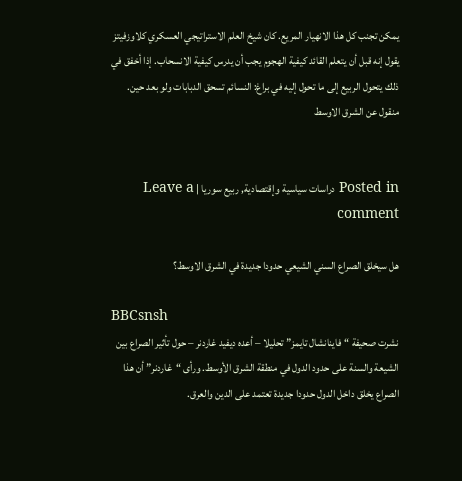يمكن تجنب كل هذا الانهيار المريع. كان شيخ العلم الاستراتيجي العسكري كلاوزفيتز يقول إنه قبل أن يتعلم القائد كيفية الهجوم يجب أن يدرس كيفية الانسحاب. إذا أخفق في ذلك يتحول الربيع إلى ما تحول إليه في براغ: النسائم تسحق الدبابات ولو بعد حين.
منقول عن الشرق الاوسط


Posted in دراسات سياسية وإقتصادية, ربيع سوريا | Leave a comment

هل سيخلق الصراع السني الشيعي حدودا جديدة في الشرق الاوسط؟

BBCsnsh
نشرت صحيفة “فاينانشال تايمز” تحليلا – أعده ديفيد غاردنر – حول تأثير الصراع بين الشيعة والسنة على حدود الدول في منطقة الشرق الأوسط. ورأى “غاردنر” أن هذا الصراع يخلق داخل الدول حدودا جديدة تعتمد على الدين والعرق.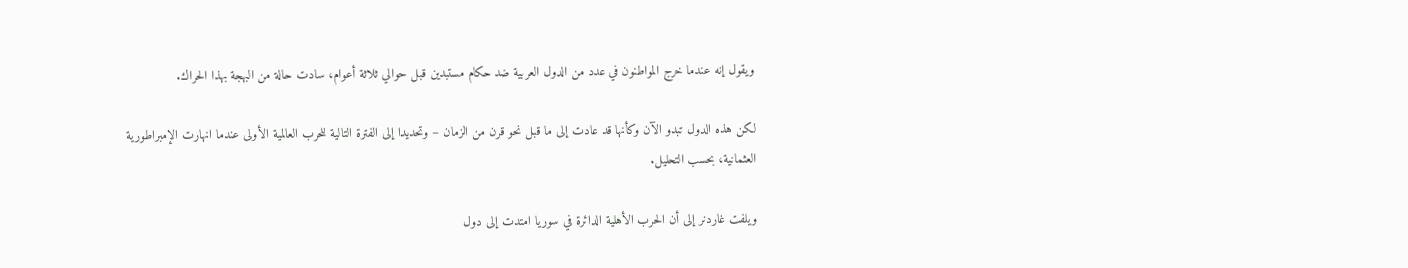ويقول إنه عندما خرج المواطنون في عدد من الدول العربية ضد حكام مستبدين قبل حوالي ثلاثة أعوام، سادت حالة من البهجة بهذا الحراك.

لكن هذه الدول تبدو الآن وكأنها قد عادت إلى ما قبل نحو قرن من الزمان – وتحديدا إلى الفترة التالية للحرب العالمية الأولى عندما انهارت الإمبراطورية العثمانية، بحسب التحليل.

ويلفت غاردنر إلى أن الحرب الأهلية الدائرة في سوريا امتدت إلى دول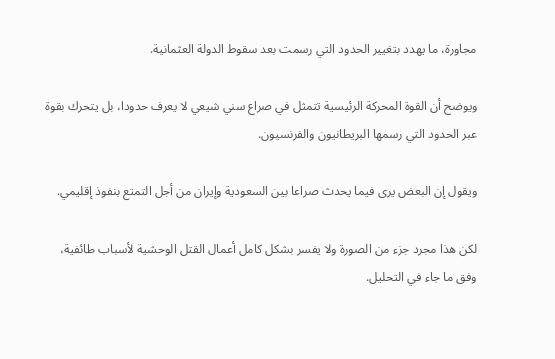مجاورة، ما يهدد بتغيير الحدود التي رسمت بعد سقوط الدولة العثمانية.

ويوضح أن القوة المحركة الرئيسية تتمثل في صراع سني شيعي لا يعرف حدودا، بل يتحرك بقوة عبر الحدود التي رسمها البريطانيون والفرنسيون.

ويقول إن البعض يرى فيما يحدث صراعا بين السعودية وإيران من أجل التمتع بنفوذ إقليمي.

لكن هذا مجرد جزء من الصورة ولا يفسر بشكل كامل أعمال القتل الوحشية لأسباب طائفية، وفق ما جاء في التحليل.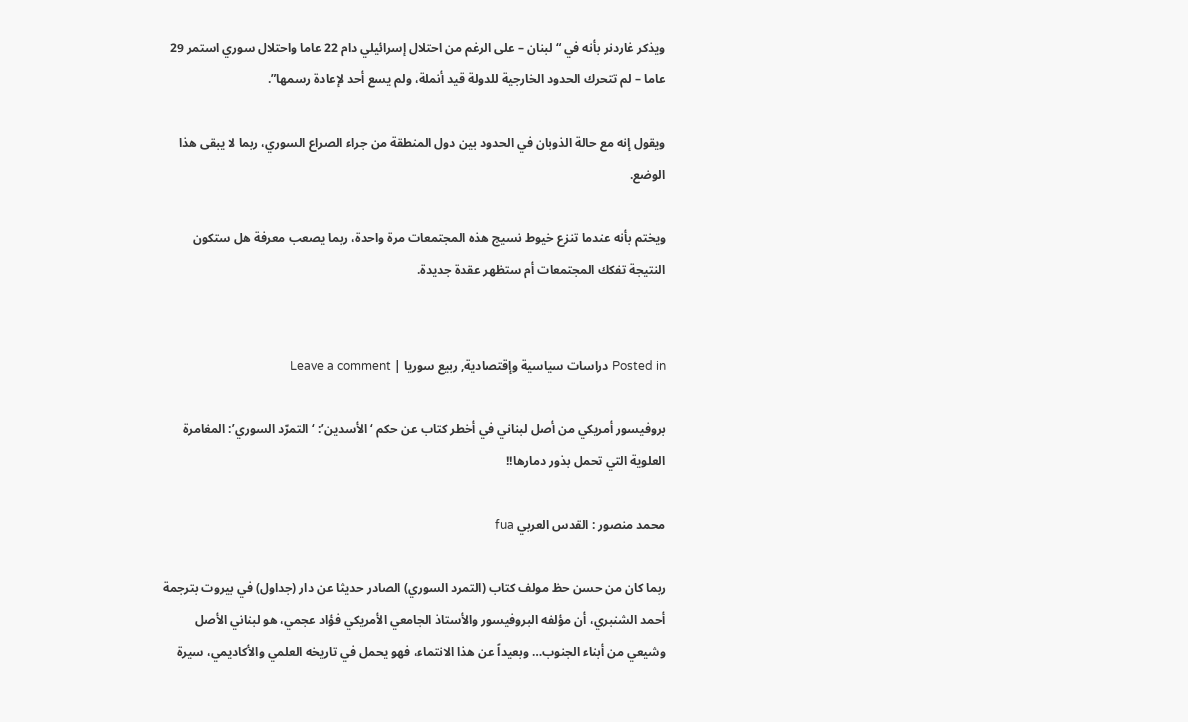ويذكر غاردنر بأنه في “لبنان – على الرغم من احتلال إسرائيلي دام 22 عاما واحتلال سوري استمر 29 عاما – لم تتحرك الحدود الخارجية للدولة قيد أنملة، ولم يسع أحد لإعادة رسمها”.

ويقول إنه مع حالة الذوبان في الحدود بين دول المنطقة من جراء الصراع السوري، ربما لا يبقى هذا الوضع.

ويختم بأنه عندما تنزع خيوط نسيج هذه المجتمعات مرة واحدة، ربما يصعب معرفة هل ستكون النتيجة تفكك المجتمعات أم ستظهر عقدة جديدة.


Posted in دراسات سياسية وإقتصادية, ربيع سوريا | Leave a comment

بروفيسور أمريكي من أصل لبناني في أخطر كتاب عن حكم ‘الأسدين’: ‘التمرّد السوري’: المغامرة العلوية التي تحمل بذور دمارها!!

محمد منصور : القدس العربي fua

ربما كان من حسن حظ مولف كتاب (التمرد السوري) الصادر حديثا عن دار (جداول) في بيروت بترجمة أحمد الشنبري، أن مؤلفه البروفيسور والأستاذ الجامعي الأمريكي فؤاد عجمي، هو لبناني الأصل وشيعي من أبناء الجنوب… وبعيداً عن هذا الانتماء، فهو يحمل في تاريخه العلمي والأكاديمي، سيرة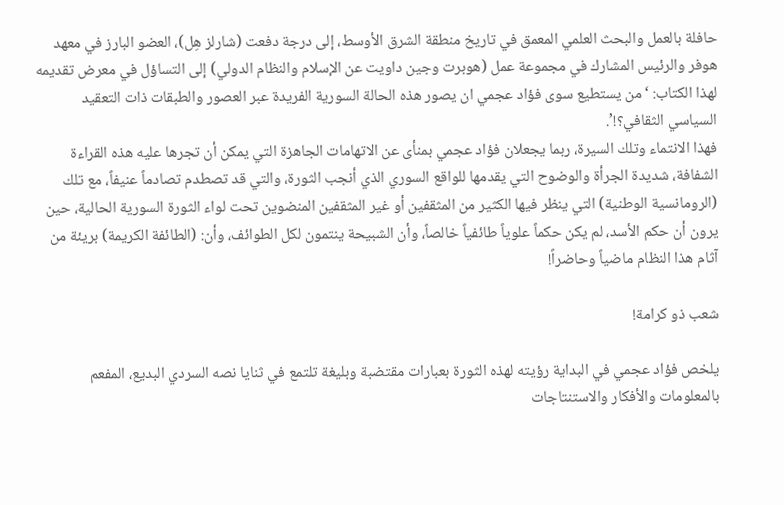حافلة بالعمل والبحث العلمي المعمق في تاريخ منطقة الشرق الأوسط، إلى درجة دفعت (شارلز هِل)، العضو البارز في معهد هوفر والرئيس المشارك في مجموعة عمل (هوبرت وجين داويت عن الإسلام والنظام الدولي) إلى التساؤل في معرض تقديمه لهذا الكتاب: ‘من يستطيع سوى فؤاد عجمي ان يصور هذه الحالة السورية الفريدة عبر العصور والطبقات ذات التعقيد السياسي الثقافي؟!’.
فهذا الانتماء وتلك السيرة، ربما يجعلان فؤاد عجمي بمنأى عن الاتهامات الجاهزة التي يمكن أن تجرها عليه هذه القراءة الشفافة، شديدة الجرأة والوضوح التي يقدمها للواقع السوري الذي أنجب الثورة، والتي قد تصطدم تصادماً عنيفاً، مع تلك (الرومانسية الوطنية) التي ينظر فيها الكثير من المثقفين أو غير المثقفين المنضوين تحت لواء الثورة السورية الحالية، حين يرون أن حكم الأسد، لم يكن حكماً علوياً طائفياً خالصاً، وأن الشبيحة ينتمون لكل الطوائف، وأن: (الطائفة الكريمة) بريئة من آثام هذا النظام ماضياً وحاضراً!

شعب ذو كرامة!

يلخص فؤاد عجمي في البداية رؤيته لهذه الثورة بعبارات مقتضبة وبليغة تلتمع في ثنايا نصه السردي البديع، المفعم بالمعلومات والأفكار والاستنتاجات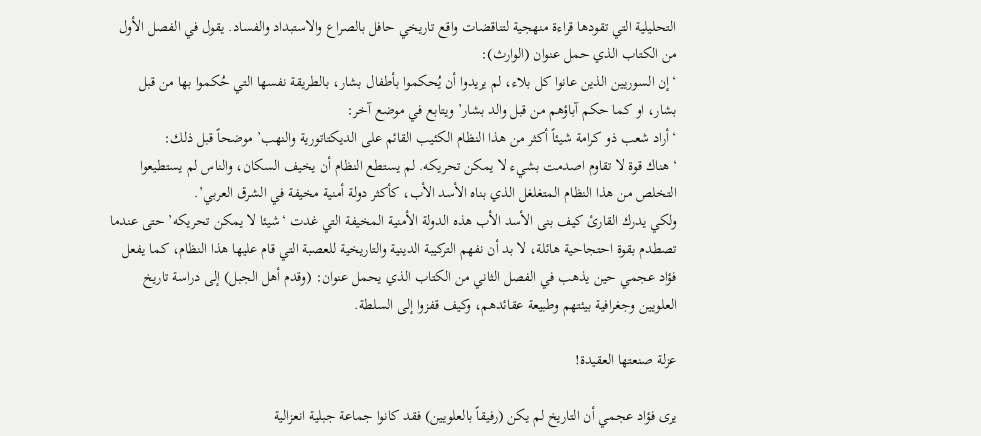التحليلية التي تقودها قراءة منهجية لتناقضات واقع تاريخي حافل بالصراع والاستبداد والفساد. يقول في الفصل الأول من الكتاب الذي حمل عنوان (الوارث):
‘إن السوريين الذين عانوا كل بلاء، لم يريدوا أن يُحكموا بأطفال بشار، بالطريقة نفسها التي حُكموا بها من قبل بشار، او كما حكم آباؤهم من قبل والد بشار’ ويتابع في موضع آخر:
‘أراد شعب ذو كرامة شيئاً أكثر من هذا النظام الكئيب القائم على الديكتاتورية والنهب’ موضحاً قبل ذلك:
‘هناك قوة لا تقاوم اصدمت بشيء لا يمكن تحريكه. لم يستطع النظام أن يخيف السكان، والناس لم يستطيعوا التخلص من هذا النظام المتغلغل الذي بناه الأسد الأب، كأكثر دولة أمنية مخيفة في الشرق العربي’.
ولكي يدرك القارئ كيف بنى الأسد الأب هذه الدولة الأمنية المخيفة التي غدت ‘شيئا لا يمكن تحريكه’ حتى عندما تصطدم بقوة احتجاحية هائلة، لا بد أن نفهم التركيبة الدينية والتاريخية للعصبة التي قام عليها هذا النظام، كما يفعل فؤاد عجمي حين يذهب في الفصل الثاني من الكتاب الذي يحمل عنوان: (وقدم أهل الجبل) إلى دراسة تاريخ العلويين وجغرافية بيئتهم وطبيعة عقائدهم، وكيف قفزوا إلى السلطة.

عزلة صنعتها العقيدة!

يرى فؤاد عجمي أن التاريخ لم يكن (رفيقاً بالعلويين) فقد كانوا جماعة جبلية انعزالية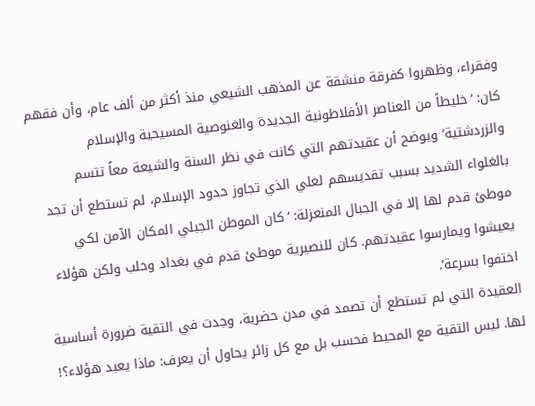وفقراء، وظهروا كفرقة منشقة عن المذهب الشيعي منذ أكثر من ألف عام، وأن فقهم كان: ‘خليطاً من العناصر الأفلاطونية الجديدة والغنوصية المسيحية والإسلام والزردشتية’ ويوضح أن عقيدتهم التي كانت في نظر السنة والشيعة معاً تتسم بالغلواء الشديد بسبب تقديسهم لعلي الذي تجاوز حدود الإسلام، لم تستطع أن تجد موطئ قدم لها إلا في الجبال المنعزلة: ‘كان الموطن الجبلي المكان الآمن لكي يعيشوا ويمارسوا عقيدتهم. كان للنصيرية موطئ قدم في بغداد وحلب ولكن هؤلاء اختفوا بسرعة’.
العقيدة التي لم تستطع أن تصمد في مدن حضرية، وجدت في التقية ضرورة أساسية لها. ليس التقية مع المحيط فحسب بل مع كل زائر يحاول أن يعرف: ماذا يعبد هؤلاء؟!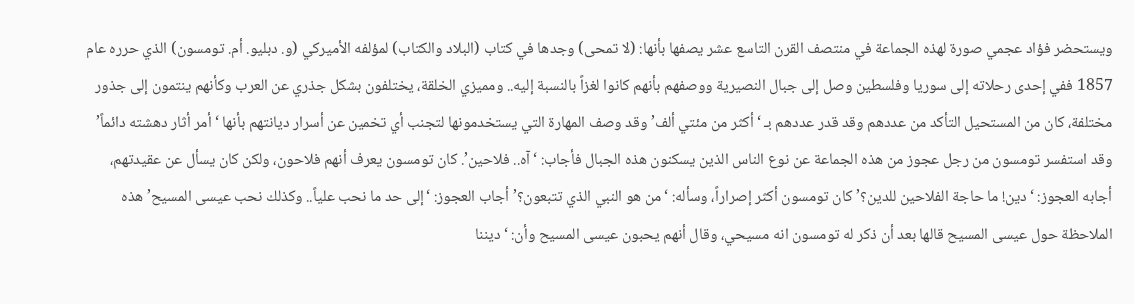ويستحضر فؤاد عجمي صورة لهذه الجماعة في منتصف القرن التاسع عشر يصفها بأنها: (لا تمحى) وجدها في كتاب (البلاد والكتاب) لمؤلفه الأميركي (و. دبليو. أم. تومسون) الذي حرره عام 1857 ففي إحدى رحلاته إلى سوريا وفلسطين وصل إلى جبال النصيرية ووصفهم بأنهم كانوا لغزاً بالنسبة إليه.. ومميزي الخلقة، يختلفون بشكل جذري عن العرب وكأنهم ينتمون إلى جذور مختلفة، كان من المستحيل التأكد من عددهم وقد قدر عددهم بـ ‘أكثر من مئتي ألف’ وقد وصف المهارة التي يستخدمونها لتجنب أي تخمين عن أسرار ديانتهم بأنها ‘أمر أثار دهشته دائماً’ وقد استفسر تومسون من رجل عجوز من هذه الجماعة عن نوع الناس الذين يسكنون هذه الجبال فأجاب: ‘آه.. فلاحين’. كان تومسون يعرف أنهم فلاحون، ولكن كان يسأل عن عقيدتهم، أجابه العجوز: ‘دين! ما حاجة الفلاحين للدين؟’ كان تومسون أكثر إصراراً، وسأله: ‘من هو النبي الذي تتبعون؟’ أجاب العجوز: ‘إلى حد ما نحب علياً.. وكذلك نحب عيسى المسيح’ هذه الملاحظة حول عيسى المسيح قالها بعد أن ذكر له تومسون انه مسيحي، وقال أنهم يحبون عيسى المسيح وأن: ‘ديننا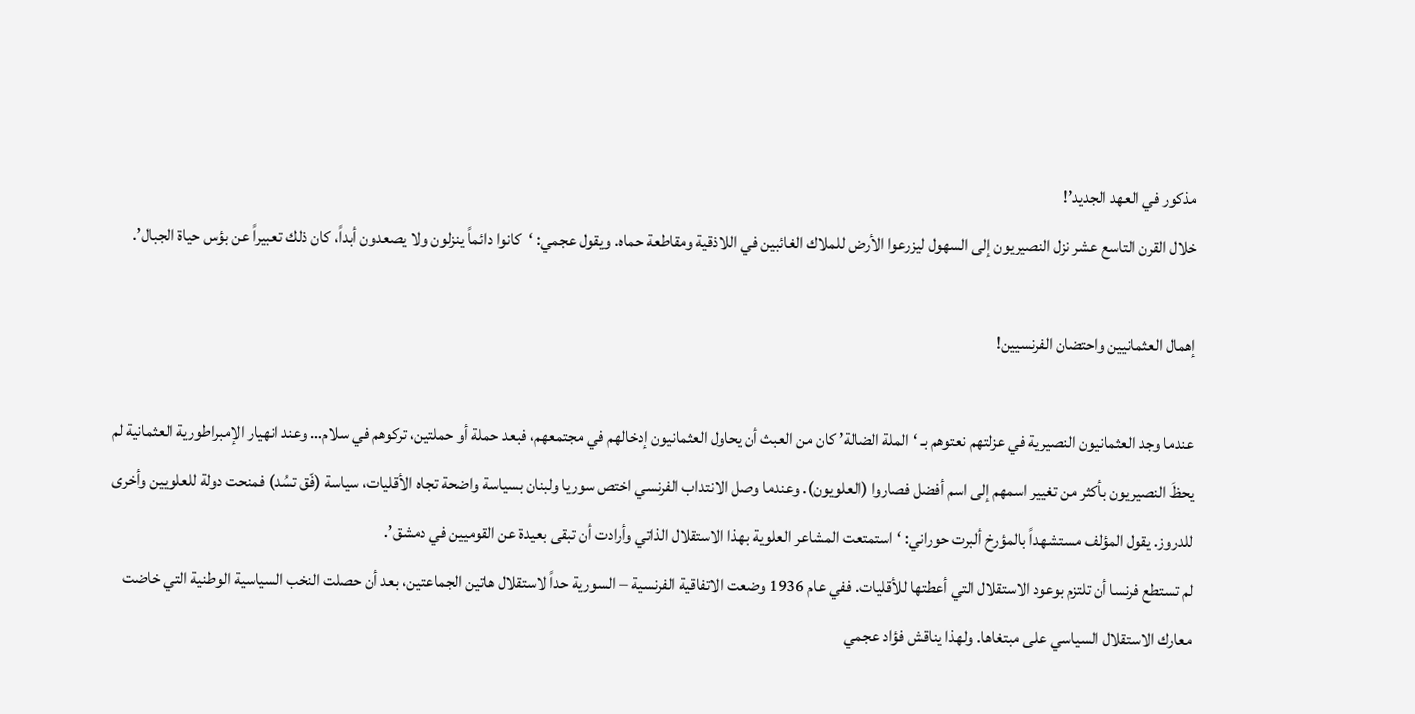مذكور في العهد الجديد’!
خلال القرن التاسع عشر نزل النصيريون إلى السهول ليزرعوا الأرض للملاك الغائبين في اللاذقية ومقاطعة حماه. ويقول عجمي: ‘كانوا دائماً ينزلون ولا يصعدون أبداً، كان ذلك تعبيراً عن بؤس حياة الجبال’.

إهمال العثمانيين واحتضان الفرنسيين!

عندما وجد العثمانيون النصيرية في عزلتهم نعتوهم بـ ‘الملة الضالة’ كان من العبث أن يحاول العثمانيون إدخالهم في مجتمعهم، فبعد حملة أو حملتين، تركوهم في سلام… وعند انهيار الإمبراطورية العثمانية لم يحظَ النصيريون بأكثر من تغيير اسمهم إلى اسم أفضل فصاروا (العلويون). وعندما وصل الانتداب الفرنسي اختص سوريا ولبنان بسياسة واضحة تجاه الأقليات، سياسة (فّق تسُد) فمنحت دولة للعلويين وأخرى للدروز. يقول المؤلف مستشهداً بالمؤرخ ألبرت حوراني: ‘استمتعت المشاعر العلوية بهذا الاستقلال الذاتي وأرادت أن تبقى بعيدة عن القوميين في دمشق’.
لم تستطع فرنسا أن تلتزم بوعود الاستقلال التي أعطتها للأقليات. ففي عام 1936 وضعت الاتفاقية الفرنسية – السورية حداً لاستقلال هاتين الجماعتين، بعد أن حصلت النخب السياسية الوطنية التي خاضت معارك الاستقلال السياسي على مبتغاها. ولهذا يناقش فؤاد عجمي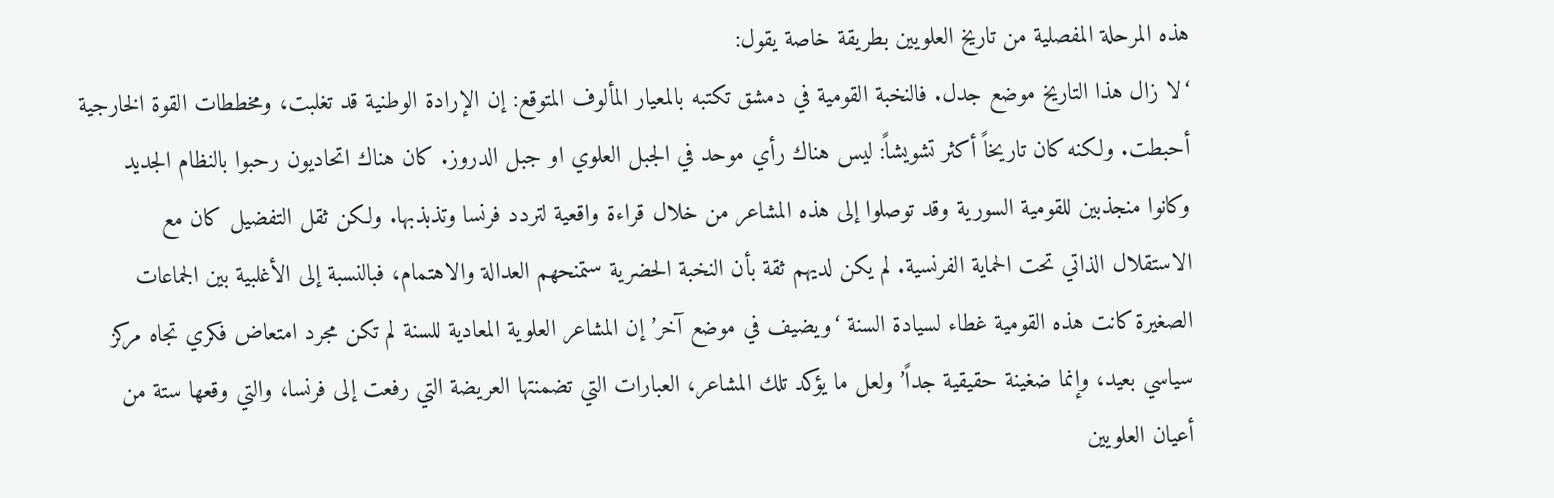هذه المرحلة المفصلية من تاريخ العلويين بطريقة خاصة يقول:
‘لا زال هذا التاريخ موضع جدل. فالنخبة القومية في دمشق تكتبه بالمعيار المألوف المتوقع: إن الإرادة الوطنية قد تغلبت، ومخططات القوة الخارجية أحبطت. ولكنه كان تاريخاً أكثر تشويشاً: ليس هناك رأي موحد في الجبل العلوي او جبل الدروز. كان هناك اتحاديون رحبوا بالنظام الجديد وكانوا منجذبين للقومية السورية وقد توصلوا إلى هذه المشاعر من خلال قراءة واقعية لتردد فرنسا وتذبذبها. ولكن ثقل التفضيل كان مع الاستقلال الذاتي تحت الحماية الفرنسية. لم يكن لديهم ثقة بأن النخبة الحضرية ستمنحهم العدالة والاهتمام، فبالنسبة إلى الأغلبية بين الجماعات الصغيرة كانت هذه القومية غطاء لسيادة السنة ‘ويضيف في موضع آخر’ إن المشاعر العلوية المعادية للسنة لم تكن مجرد امتعاض فكري تجاه مركز سياسي بعيد، وإنما ضغينة حقيقية جداً’ ولعل ما يؤكد تلك المشاعر، العبارات التي تضمنتها العريضة التي رفعت إلى فرنسا، والتي وقعها ستة من أعيان العلويين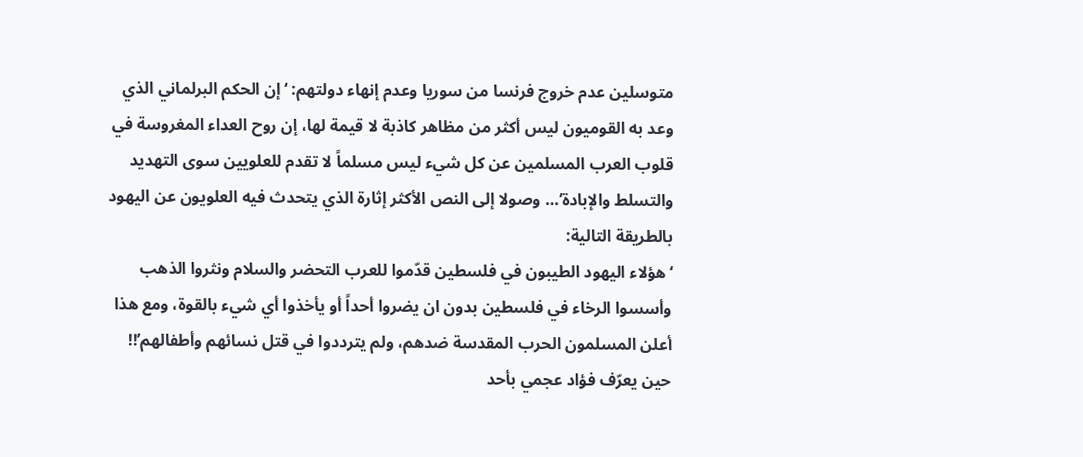متوسلين عدم خروج فرنسا من سوريا وعدم إنهاء دولتهم: ‘إن الحكم البرلماني الذي وعد به القوميون ليس أكثر من مظاهر كاذبة لا قيمة لها، إن روح العداء المغروسة في قلوب العرب المسلمين عن كل شيء ليس مسلماً لا تقدم للعلويين سوى التهديد والتسلط والإبادة’… وصولا إلى النص الأكثر إثارة الذي يتحدث فيه العلويون عن اليهود بالطريقة التالية:
‘هؤلاء اليهود الطيبون في فلسطين قدّموا للعرب التحضر والسلام ونثروا الذهب وأسسوا الرخاء في فلسطين بدون ان يضروا أحداً أو يأخذوا أي شيء بالقوة، ومع هذا أعلن المسلمون الحرب المقدسة ضدهم، ولم يترددوا في قتل نسائهم وأطفالهم’!!
حين يعرّف فؤاد عجمي بأحد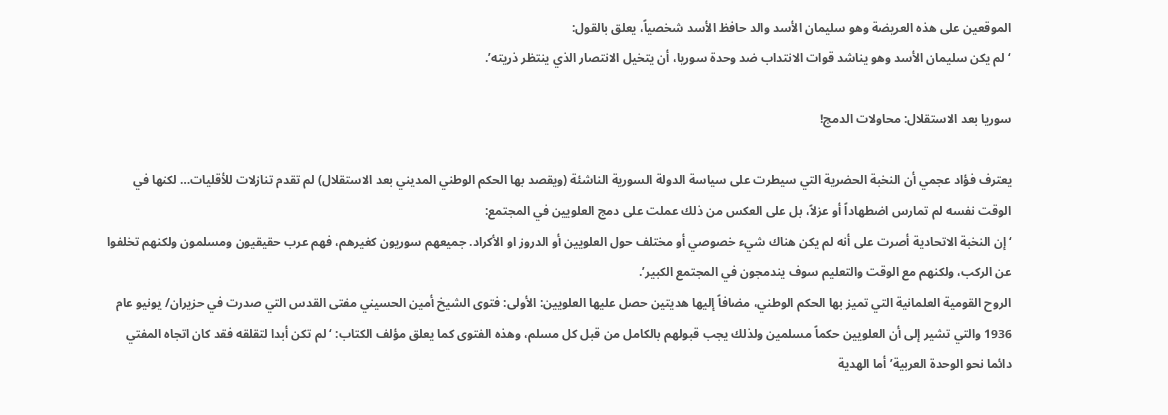الموقعين على هذه العريضة وهو سليمان الأسد والد حافظ الأسد شخصياً، يعلق بالقول:
‘لم يكن سليمان الأسد وهو يناشد قوات الانتداب ضد وحدة سوريا، أن يتخيل الانتصار الذي ينتظر ذريته’.

سوريا بعد الاستقلال: محاولات الدمج!

يعترف فؤاد عجمي أن النخبة الحضرية التي سيطرت على سياسة الدولة السورية الناشئة (ويقصد بها الحكم الوطني المديني بعد الاستقلال) لم تقدم تنازلات للأقليات… لكنها في الوقت نفسه لم تمارس اضطهاداً أو عزلاً، بل على العكس من ذلك عملت على دمج العلويين في المجتمع:
‘إن النخبة الاتحادية أصرت على أنه لم يكن هناك شيء خصوصي أو مختلف حول العلويين أو الدروز او الأكراد. جميعهم سوريون كغيرهم، فهم عرب حقيقيون ومسلمون ولكنهم تخلفوا عن الركب، ولكنهم مع الوقت والتعليم سوف يندمجون في المجتمع الكبير’.
الروح القومية العلمانية التي تميز بها الحكم الوطني، مضافاً إليها هديتين حصل عليها العلويين: الأولى: فتوى الشيخ أمين الحسيني مفتى القدس التي صدرت في حزيران/ يونيو عام 1936 والتي تشير إلى أن العلويين حكماً مسلمين ولذلك يجب قبولهم بالكامل من قبل كل مسلم، وهذه الفتوى كما يعلق مؤلف الكتاب: ‘لم تكن أبدا لتقلقه فقد كان اتجاه المفتي دائما نحو الوحدة العربية’ أما الهدية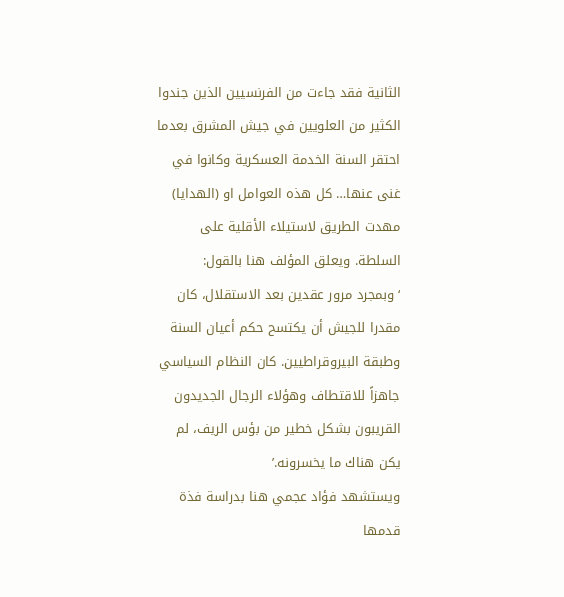الثانية فقد جاءت من الفرنسيين الذين جندوا الكثير من العلويين في جيش المشرق بعدما احتقر السنة الخدمة العسكرية وكانوا في غنى عنها… كل هذه العوامل او (الهدايا) مهدت الطريق لاستيلاء الأقلية على السلطة. ويعلق المؤلف هنا بالقول: ‘وبمجرد مرور عقدين بعد الاستقلال، كان مقدرا للجيش أن يكتسح حكم أعيان السنة وطبقة البيروقراطيين. كان النظام السياسي جاهزاً للاقتطاف وهؤلاء الرجال الجديدون القريبون بشكل خطير من بؤس الريف، لم يكن هناك ما يخسرونه.’
ويستشهد فؤاد عجمي هنا بدراسة فذة قدمها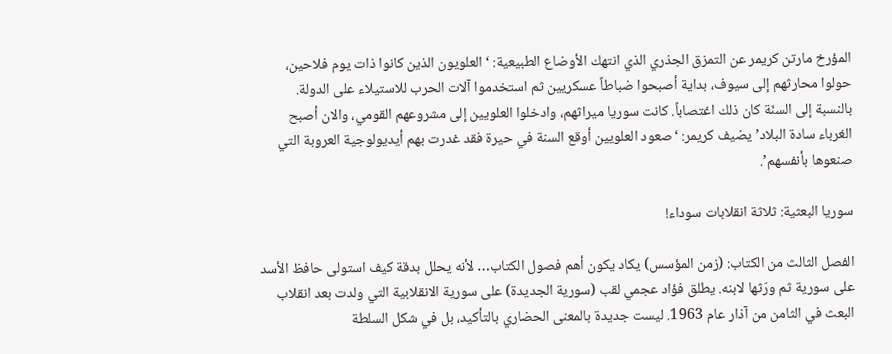المؤرخ مارتن كريمر عن التمزق الجذري الذي انتهك الأوضاع الطبيعية: ‘ العلويون الذين كانوا ذات يوم فلاحين، حولوا محارثهم إلى سيوف، بداية أصبحوا ضباطاً عسكريين ثم استخدموا آلات الحرب للاستيلاء على الدولة. بالنسبة إلى السنّة كان ذلك اغتصاباً. كانت سوريا ميراثهم، وادخلوا العلويين إلى مشروعهم القومي، والان أصبح الغرباء سادة البلاد’ يضيف كريمر: ‘صعود العلويين أوقع السنة في حيرة فقد غدرت بهم أيديولوجية العروبة التي صنعوها بأنفسهم’.

سوريا البعثية: ثلاثة انقلابات سوداء!

الفصل الثالث من الكتاب: (زمن المؤسس) يكاد يكون أهم فصول الكتاب… لأنه يحلل بدقة كيف استولى حافظ الأسد على سورية ثم ورّثها لابنه. يطلق فؤاد عجمي لقب (سورية الجديدة) على سورية الانقلابية التي ولدت بعد انقلاب البعث في الثامن من آذار عام 1963. ليست جديدة بالمعنى الحضاري بالتأكيد، بل في شكل السلطة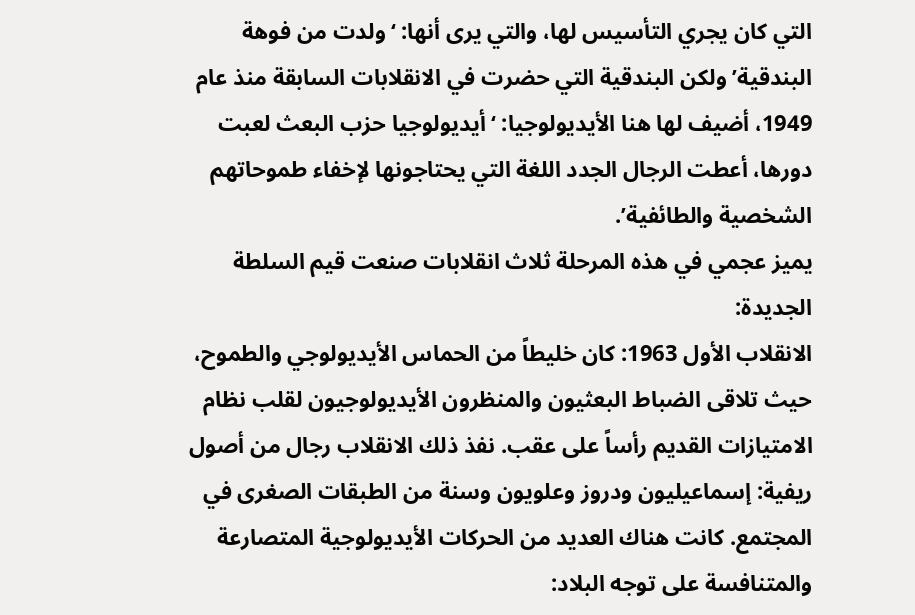التي كان يجري التأسيس لها، والتي يرى أنها: ‘ولدت من فوهة البندقية’ ولكن البندقية التي حضرت في الانقلابات السابقة منذ عام 1949، أضيف لها هنا الأيديولوجيا: ‘أيديولوجيا حزب البعث لعبت دورها، أعطت الرجال الجدد اللغة التي يحتاجونها لإخفاء طموحاتهم الشخصية والطائفية’.
يميز عجمي في هذه المرحلة ثلاث انقلابات صنعت قيم السلطة الجديدة:
الانقلاب الأول 1963: كان خليطاً من الحماس الأيديولوجي والطموح، حيث تلاقى الضباط البعثيون والمنظرون الأيديولوجيون لقلب نظام الامتيازات القديم رأساً على عقب. نفذ ذلك الانقلاب رجال من أصول ريفية: إسماعيليون ودروز وعلويون وسنة من الطبقات الصغرى في المجتمع. كانت هناك العديد من الحركات الأيديولوجية المتصارعة والمتنافسة على توجه البلاد: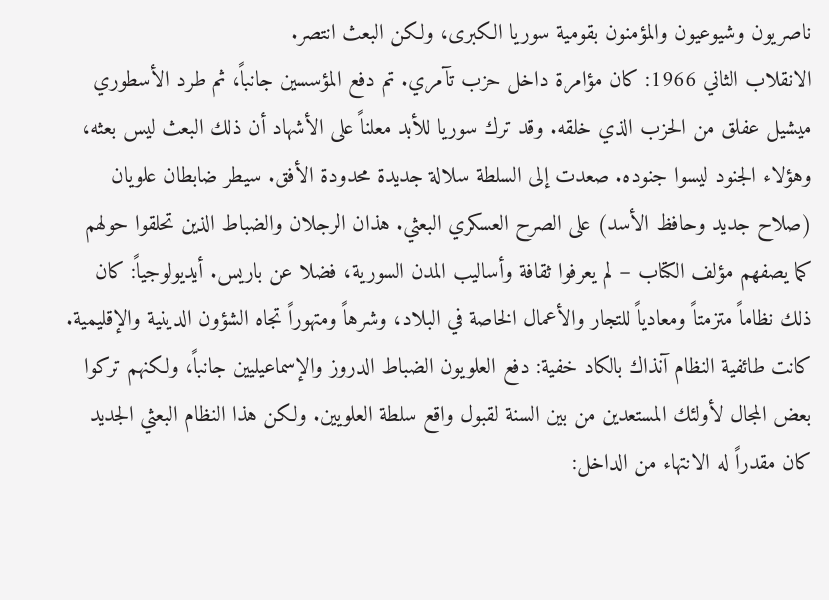ناصريون وشيوعيون والمؤمنون بقومية سوريا الكبرى، ولكن البعث انتصر.
الانقلاب الثاني 1966: كان مؤامرة داخل حزب تآمري. تم دفع المؤسسين جانباً، ثم طرد الأسطوري ميشيل عفلق من الحزب الذي خلقه. وقد ترك سوريا للأبد معلناً على الأشهاد أن ذلك البعث ليس بعثه، وهؤلاء الجنود ليسوا جنوده. صعدت إلى السلطة سلالة جديدة محدودة الأفق. سيطر ضابطان علويان (صلاح جديد وحافظ الأسد) على الصرح العسكري البعثي. هذان الرجلان والضباط الذين تحلقوا حولهم كما يصفهم مؤلف الكتاب – لم يعرفوا ثقافة وأساليب المدن السورية، فضلا عن باريس. أيديولوجياً: كان ذلك نظاماً متزمتاً ومعادياً للتجار والأعمال الخاصة في البلاد، وشرهاً ومتهوراً تجاه الشؤون الدينية والإقليمية. كانت طائفية النظام آنذاك بالكاد خفية: دفع العلويون الضباط الدروز والإسماعيليين جانباً، ولكنهم تركوا بعض المجال لأولئك المستعدين من بين السنة لقبول واقع سلطة العلويين. ولكن هذا النظام البعثي الجديد كان مقدراً له الانتهاء من الداخل: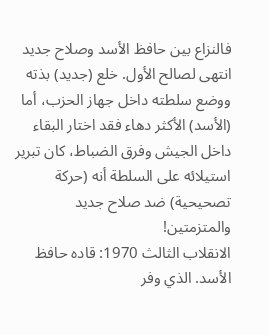فالنزاع بين حافظ الأسد وصلاح جديد انتهى لصالح الأول. خلع (جديد) بذته ووضع سلطته داخل جهاز الحزب، أما (الأسد) الأكثر دهاء فقد اختار البقاء داخل الجيش وفرق الضباط، كان تبرير استيلائه على السلطة أنه (حركة تصحيحية) ضد صلاح جديد والمتزمتين!
الانقلاب الثالث 1970: قاده حافظ الأسد. الذي وفر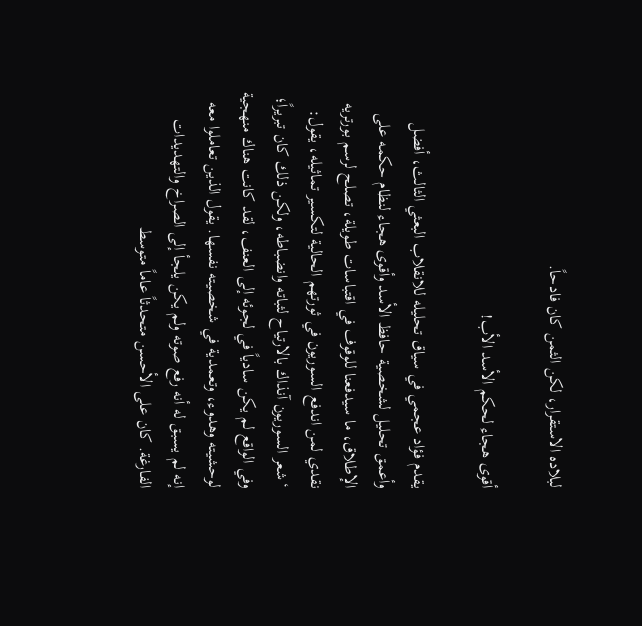لبلاده الاستقرار، لكن الثمن كان فادحاً.

أقوى هجاء لحكم الأسد الأب!

يقدم فؤاد عجمي في سياق تحليله للانقلاب البعثي الثالث، أفضل وأعمق تحليل لشخصية حافظ الأسد وأقوى هجاء لنظام حكمه على الإطلاق، ما سيدفعنا للوقوف في اقتباسات طويلة، تصلح لرسم بورتريه نقدي لمن اندفع السوريون في ثورتهم الحالية لتكسير تماثيله، يقول:
‘شعر السوريون آنذاك بالارتياح لثباته وانضباطه، ولكن ذلك كان تبريراً؛ وفي الواقع لم يكن سادياً في لجوئه إلى العنف، لقد كانت هناك منهجية لوحشيته وهدوء، وتعمدية في شخصيته نفسها. يقول الذين تعاملوا معه إنه لم يسبق له أنه رفع صوته ولم يكن يلجأ إلى الصراخ والتهديدات الفارغة. كان على الأحسن متحدثاً عاماً متوسط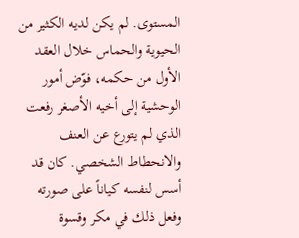المستوى. لم يكن لديه الكثير من الحيوية والحماس خلال العقد الأول من حكمه، فوّض أمور الوحشية إلى أخيه الأصغر رفعت الذي لم يتورع عن العنف والانحطاط الشخصي. كان قد أسس لنفسه كياناً على صورته وفعل ذلك في مكر وقسوة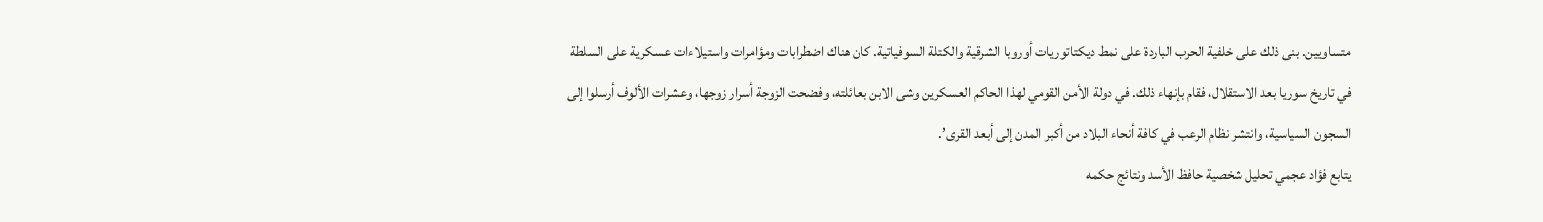متساويين. بنى ذلك على خلفية الحرب الباردة على نمط ديكتاتوريات أوروبا الشرقية والكتلة السوفياتية. كان هناك اضطرابات ومؤامرات واستيلاءات عسكرية على السلطة في تاريخ سوريا بعد الاستقلال، فقام بإنهاء ذلك. في دولة الأمن القومي لهذا الحاكم العسكرين وشى الابن بعائلته، وفضحت الزوجة أسرار زوجها، وعشرات الألوف أرسلوا إلى السجون السياسية، وانتشر نظام الرعب في كافة أنحاء البلاد من أكبر المدن إلى أبعد القرى’.
يتابع فؤاد عجمي تحليل شخصية حافظ الأسد ونتائج حكمه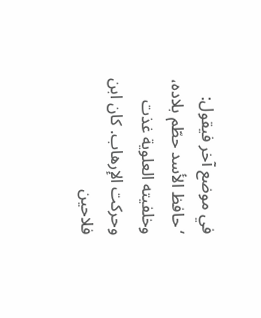في موضع آخر فيقول:
‘حافظ الأسد حطّم بلاده، وخلفيته العلوية غذت وحركت الإرهاب. كان ابن فلاحين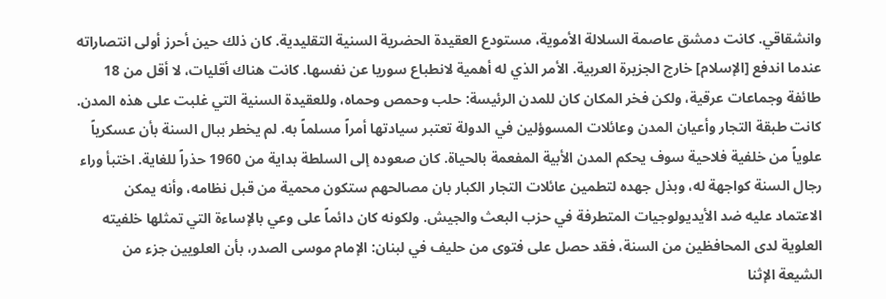وانشقاقي. كانت دمشق عاصمة السلالة الأموية، مستودع العقيدة الحضرية السنية التقليدية. كان ذلك حين أحرز أولى انتصاراته عندما اندفع [الإسلام] خارج الجزيرة العربية. الأمر الذي له أهمية لانطباع سوريا عن نفسها. كانت هناك أقليات، لا أقل من 18 طائفة وجماعات عرقية، ولكن فخر المكان كان للمدن الرئيسة: حلب وحمص وحماه، وللعقيدة السنية التي غلبت على هذه المدن. كانت طبقة التجار وأعيان المدن وعائلات المسوؤلين في الدولة تعتبر سيادتها أمراً مسلماً به. لم يخطر ببال السنة بأن عسكرياً علوياً من خلفية فلاحية سوف يحكم المدن الأبية المفعمة بالحياة. كان صعوده إلى السلطة بداية من 1960 حذراً للغاية. اختبأ وراء رجال السنة كواجهة له، وبذل جهده لتطمين عائلات التجار الكبار بان مصالحهم ستكون محمية من قبل نظامه، وأنه يمكن الاعتماد عليه ضد الأيديولوجيات المتطرفة في حزب البعث والجيش. ولكونه كان دائماً على وعي بالإساءة التي تمثلها خلفيته العلوية لدى المحافظين من السنة، فقد حصل على فتوى من حليف في لبنان: الإمام موسى الصدر، بأن العلويين جزء من الشيعة الإثنا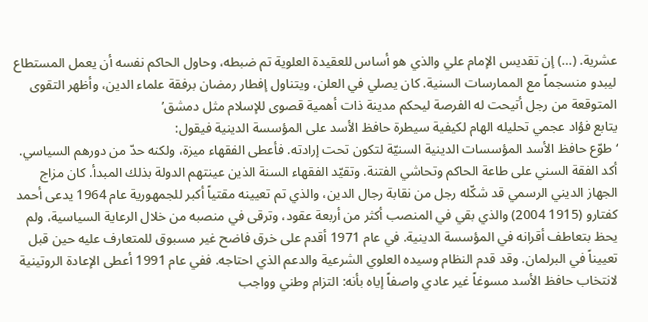عشرية. (…) إن تقديس الإمام علي والذي هو أساس للعقيدة العلوية تم ضبطه، وحاول الحاكم نفسه أن يعمل المستطاع ليبدو منسجماً مع الممارسات السنية. كان يصلي في العلن، ويتناول إفطار رمضان برفقة علماء الدين، وأظهر التقوى المتوقعة من رجل أتيحت له الفرصة ليحكم مدينة ذات أهمية قصوى للإسلام مثل دمشق’
يتابع فؤاد عجمي تحليله الهام لكيفية سيطرة حافظ الأسد على المؤسسة الدينية فيقول:
‘ طوّع حافظ الأسد المؤسسات الدينية السنيّة لتكون تحت إرادته. فأعطى الفقهاء ميزة، ولكنه حدّ من دورهم السياسي. أكد الفقة السني على طاعة الحاكم وتحاشي الفتنة. وتقيّد الفقهاء السنة الذين عينتهم الدولة بذلك المبدأ. كان مزاج الجهاز الديني الرسمي قد شكّله رجل من نقابة رجال الدين، والذي تم تعيينه مقتياً أكبر للجمهورية عام 1964 يدعى أحمد كفتارو (1915 2004) والذي بقي في المنصب أكثر من أربعة عقود، وترقى في منصبه من خلال الرعاية السياسية، ولم يحظ بتعاطف أقرانه في المؤسسة الدينية. في عام 1971 أقدم على خرق فاضح غير مسبوق للمتعارف عليه حين قبل تعييناً في البرلمان. وقد قدم النظام وسيده العلوي الشرعية والدعم الذي احتاجه. ففي عام 1991 أعطى الإعادة الروتينية لانتخاب حافظ الأسد مسوغاً غير عادي واصفاً إياه بأنه: التزام وطني وواجب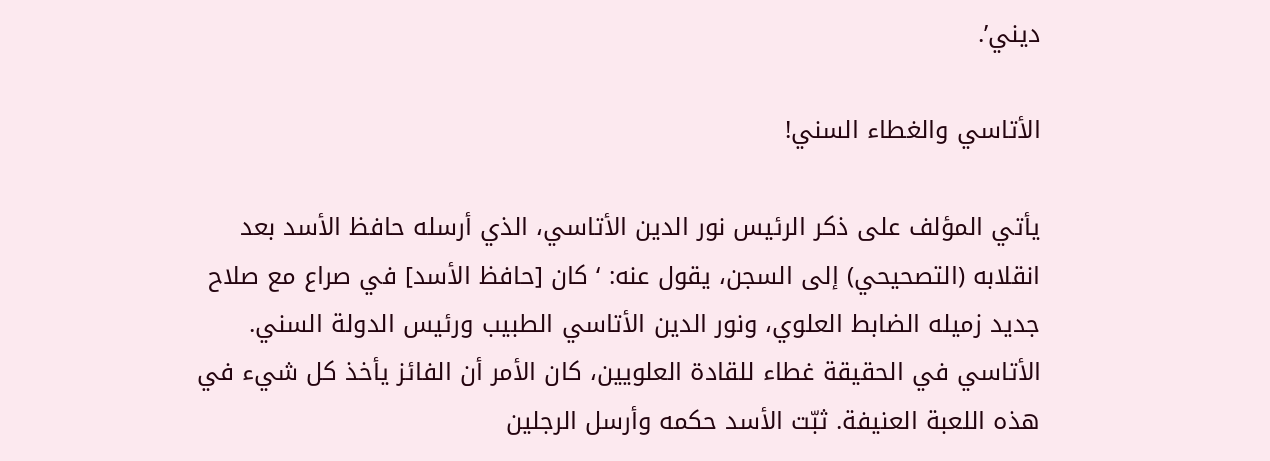ديني’.

الأتاسي والغطاء السني!

يأتي المؤلف على ذكر الرئيس نور الدين الأتاسي، الذي أرسله حافظ الأسد بعد انقلابه (التصحيحي) إلى السجن، يقول عنه: ‘ كان [حافظ الأسد] في صراع مع صلاح جديد زميله الضابط العلوي، ونور الدين الأتاسي الطبيب ورئيس الدولة السني. الأتاسي في الحقيقة غطاء للقادة العلويين، كان الأمر أن الفائز يأخذ كل شيء في هذه اللعبة العنيفة. ثبّت الأسد حكمه وأرسل الرجلين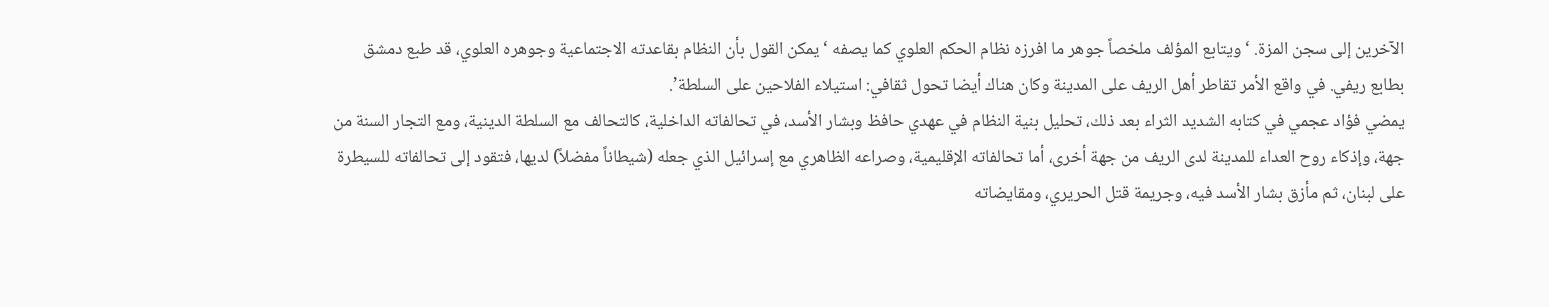الآخرين إلى سجن المزة. ‘ ويتابع المؤلف ملخصاً جوهر ما افرزه نظام الحكم العلوي كما يصفه ‘ يمكن القول بأن النظام بقاعدته الاجتماعية وجوهره العلوي، قد طبع دمشق بطابع ريفي. في واقع الأمر تقاطر أهل الريف على المدينة وكان هناك أيضا تحول ثقافي: استيلاء الفلاحين على السلطة’.
يمضي فؤاد عجمي في كتابه الشديد الثراء بعد ذلك، تحليل بنية النظام في عهدي حافظ وبشار الأسد، في تحالفاته الداخلية، كالتحالف مع السلطة الدينية، ومع التجار السنة من جهة، وإذكاء روح العداء للمدينة لدى الريف من جهة أخرى، أما تحالفاته الإقليمية، وصراعه الظاهري مع إسرائيل الذي جعله (شيطاناً مفضلاً) لديها، فتقود إلى تحالفاته للسيطرة على لبنان، ثم مأزق بشار الأسد فيه، وجريمة قتل الحريري، ومقايضاته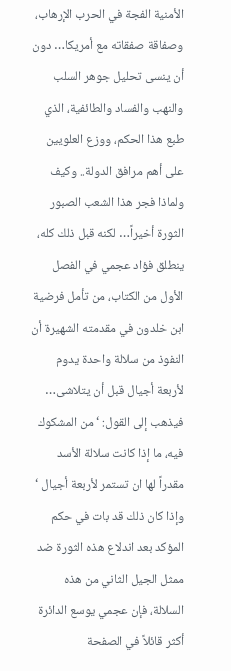الأمنية الفجة في الحرب الإرهاب، وصفاقة صفقاته مع أمريكا… دون أن ينسى تحليل جوهر السلب والنهب والفساد والطائفية، الذي طبع هذا الحكم، ووزع العلويين على أهم مرافق الدولة.. وكيف ولماذا فجر هذا الشعب الصبور الثورة أخيراً… لكنه قبل ذلك كله، ينطلق فؤاد عجمي في الفصل الأول من الكتاب، من تأمل فرضية ابن خلدون في مقدمته الشهيرة أن النفوذ من سلالة واحدة يدوم لأربعة أجيال قبل أن يتلاشى… فيذهب إلى القول: ‘ من المشكوك فيه، ما إذا كانت سلالة الأسد مقدراً لها ان تستمر لأربعة أجيال ‘ وإذا كان ذلك قد بات في حكم المؤكد بعد اندلاع هذه الثورة ضد ممثل الجيل الثاني من هذه السلالة، فإن عجمي يوسع الدائرة أكثر قائلاً في الصفحة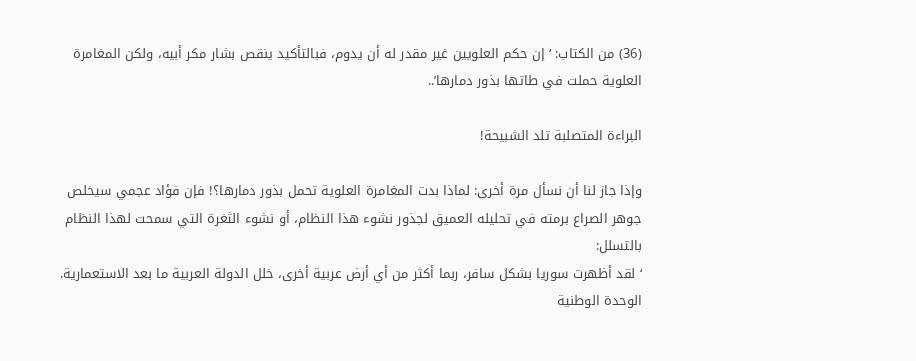(36) من الكتاب: ‘ إن حكم العلويين غير مقدر له أن يدوم، فبالتأكيد ينقص بشار مكر أبيه، ولكن المغامرة العلوية حملت في طاتها بذور دمارها’..

البراءة المتصلبة تلد الشبيحة!

وإذا جاز لنا أن نسأل مرة أخرى: لماذا بدت المغامرة العلوية تحمل بذور دمارها؟! فإن فؤاد عجمي سيخلص جوهر الصراع برمته في تحليله العميق لجذور نشوء هذا النظام، أو نشوء الثغرة التي سمحت لهذا النظام بالتسلل:
‘ لقد أظهرت سوريا بشكل سافر، ربما أكثر من أي أرض عربية أخرى، خلل الدولة العربية ما بعد الاستعمارية. الوحدة الوطنية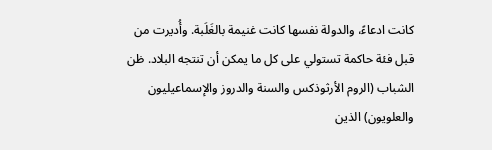كانت ادعاءً، والدولة نفسها كانت غنيمة بالغَلَبة. وأُديرت من قبل فئة حاكمة تستولي على كل ما يمكن أن تنتجه البلاد. ظن الشباب (الروم الأرثوذكس والسنة والدروز والإسماعيليون والعلويون) الذين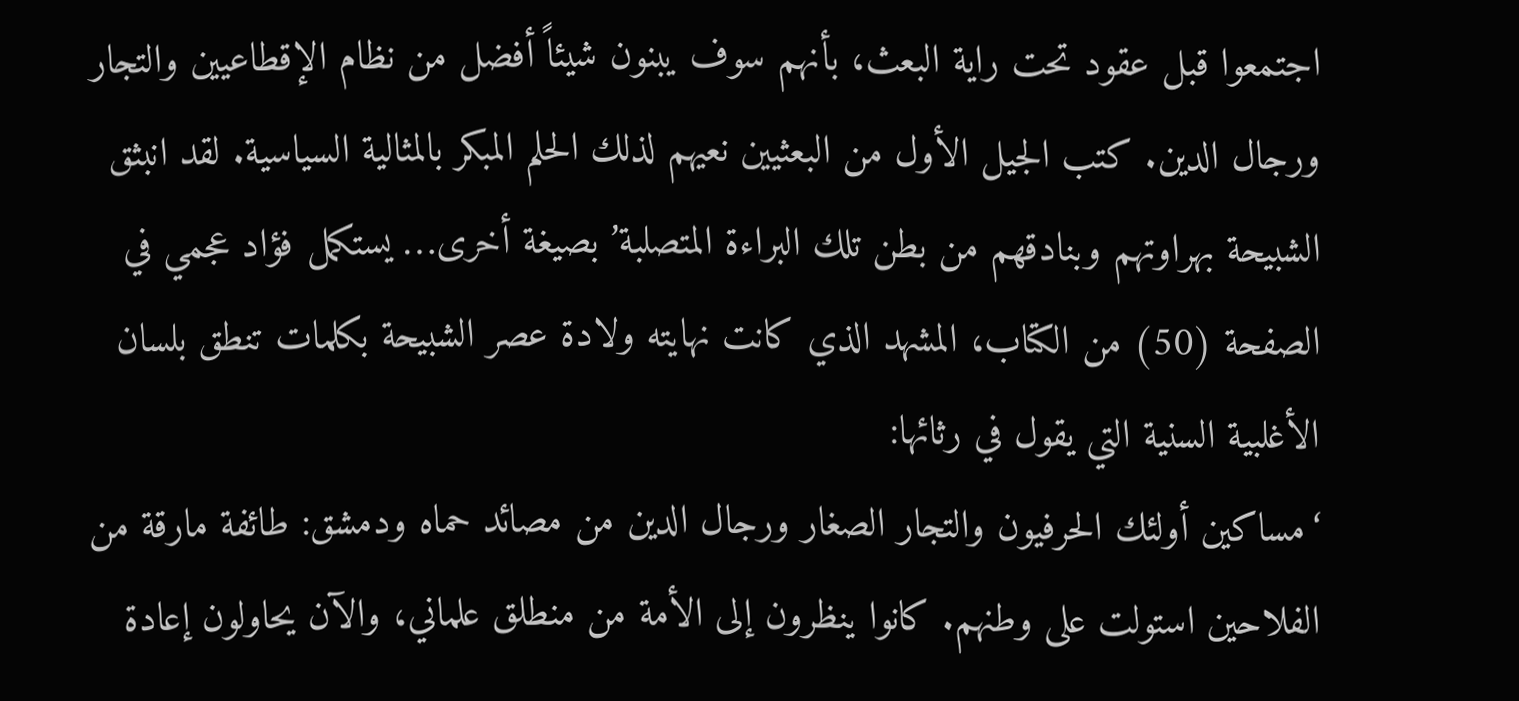اجتمعوا قبل عقود تحت راية البعث، بأنهم سوف يبنون شيئاً أفضل من نظام الإقطاعيين والتجار ورجال الدين. كتب الجيل الأول من البعثيين نعيهم لذلك الحلم المبكر بالمثالية السياسية. لقد انبثق الشبيحة بهراوتهم وبنادقهم من بطن تلك البراءة المتصلبة’ بصيغة أخرى… يستكمل فؤاد عجمي في الصفحة (50) من الكتاب، المشهد الذي كانت نهايته ولادة عصر الشبيحة بكلمات تنطق بلسان الأغلبية السنية التي يقول في رثائها:
‘مساكين أولئك الحرفيون والتجار الصغار ورجال الدين من مصائد حماه ودمشق: طائفة مارقة من الفلاحين استولت على وطنهم. كانوا ينظرون إلى الأمة من منطلق علماني، والآن يحاولون إعادة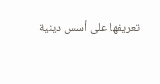تعريفها على أسس دينية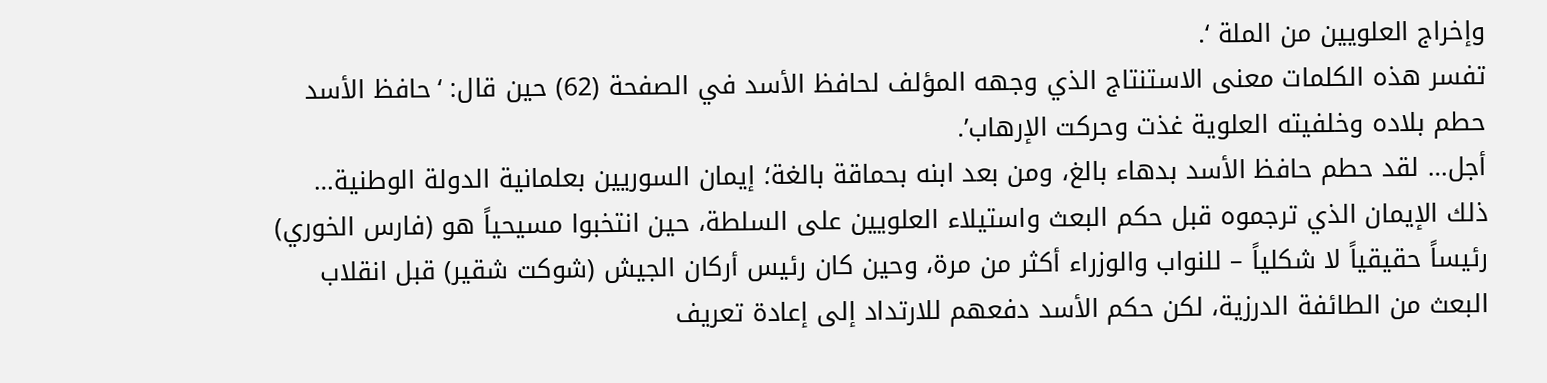وإخراج العلويين من الملة ‘.
تفسر هذه الكلمات معنى الاستنتاج الذي وجهه المؤلف لحافظ الأسد في الصفحة (62) حين قال: ‘حافظ الأسد حطم بلاده وخلفيته العلوية غذت وحركت الإرهاب’.
أجل… لقد حطم حافظ الأسد بدهاء بالغ، ومن بعد ابنه بحماقة بالغة؛ إيمان السوريين بعلمانية الدولة الوطنية… ذلك الإيمان الذي ترجموه قبل حكم البعث واستيلاء العلويين على السلطة، حين انتخبوا مسيحياً هو (فارس الخوري) رئيساً حقيقياً لا شكلياً – للنواب والوزراء أكثر من مرة، وحين كان رئيس أركان الجيش (شوكت شقير) قبل انقلاب البعث من الطائفة الدرزية، لكن حكم الأسد دفعهم للارتداد إلى إعادة تعريف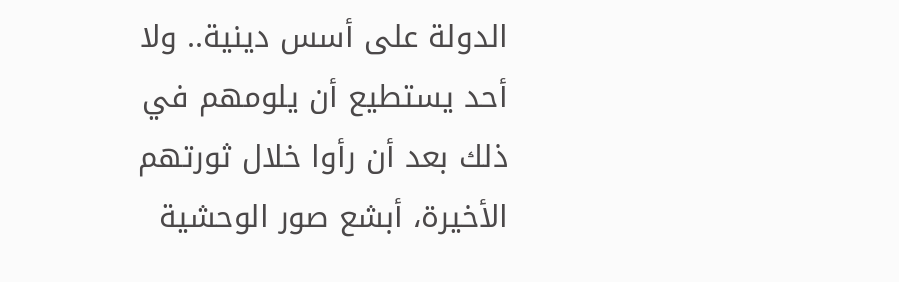الدولة على أسس دينية.. ولا أحد يستطيع أن يلومهم في ذلك بعد أن رأوا خلال ثورتهم الأخيرة، أبشع صور الوحشية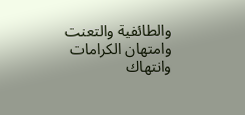والطائفية والتعنت وامتهان الكرامات وانتهاك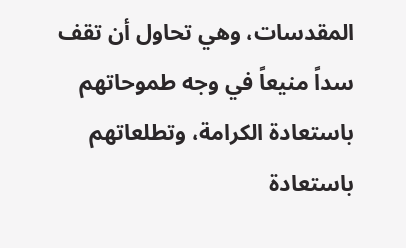المقدسات، وهي تحاول أن تقف سداً منيعاً في وجه طموحاتهم باستعادة الكرامة، وتطلعاتهم باستعادة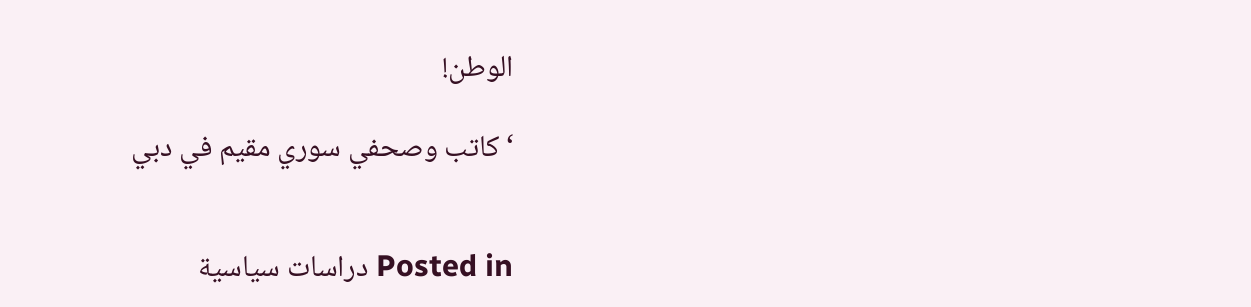الوطن!

‘ كاتب وصحفي سوري مقيم في دبي


Posted in دراسات سياسية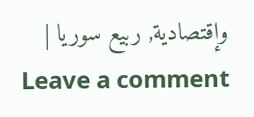وإقتصادية, ربيع سوريا | Leave a comment